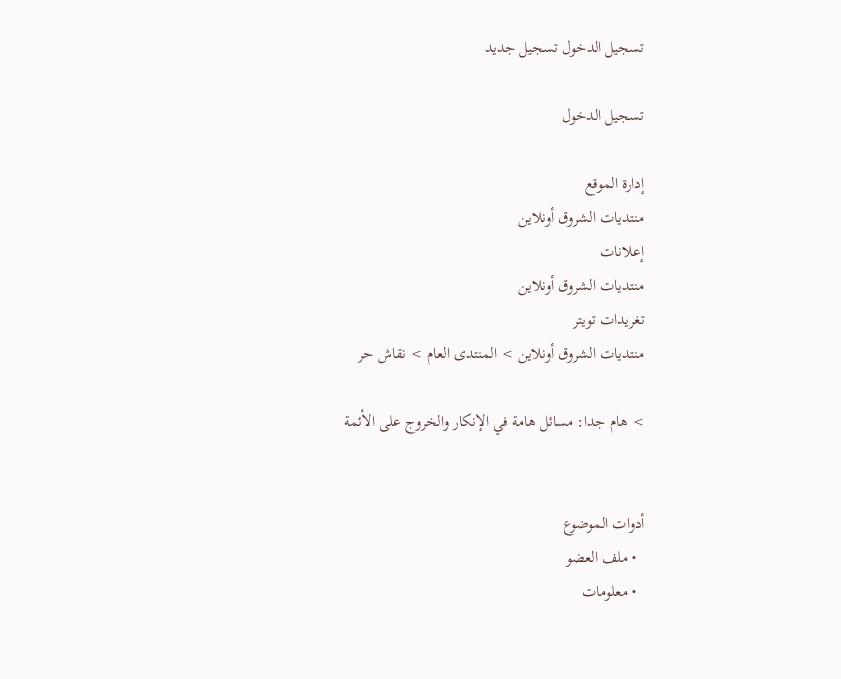تسجيل الدخول تسجيل جديد

تسجيل الدخول

إدارة الموقع
منتديات الشروق أونلاين
إعلانات
منتديات الشروق أونلاين
تغريدات تويتر
منتديات الشروق أونلاين > المنتدى العام > نقاش حر

> هام جدا: مسائل هامة في الإنكار والخروج على الأئمة


أدوات الموضوع
  • ملف العضو
  • معلومات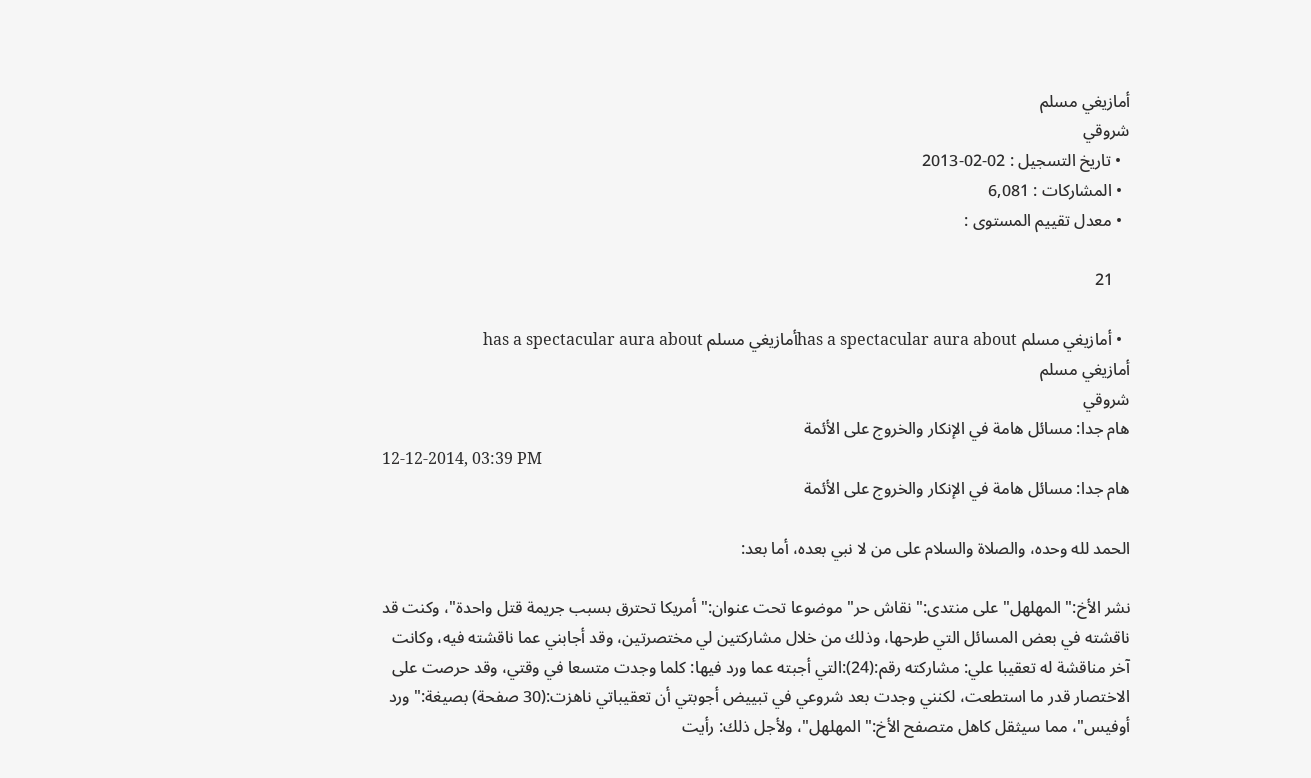أمازيغي مسلم
شروقي
  • تاريخ التسجيل : 02-02-2013
  • المشاركات : 6,081
  • معدل تقييم المستوى :

    21

  • أمازيغي مسلم has a spectacular aura aboutأمازيغي مسلم has a spectacular aura about
أمازيغي مسلم
شروقي
هام جدا: مسائل هامة في الإنكار والخروج على الأئمة
12-12-2014, 03:39 PM
هام جدا: مسائل هامة في الإنكار والخروج على الأئمة

الحمد لله وحده، والصلاة والسلام على من لا نبي بعده، أما بعد:

نشر الأخ:" المهلهل" على منتدى:" نقاش حر" موضوعا تحت عنوان:" أمريكا تحترق بسبب جريمة قتل واحدة"، وكنت قد ناقشته في بعض المسائل التي طرحها، وذلك من خلال مشاركتين لي مختصرتين، وقد أجابني عما ناقشته فيه، وكانت آخر مناقشة له تعقيبا علي: مشاركته رقم:(24):التي أجبته عما ورد فيها: كلما وجدت متسعا في وقتي، وقد حرصت على الاختصار قدر ما استطعت، لكنني وجدت بعد شروعي في تبييض أجوبتي أن تعقيباتي ناهزت:(30 صفحة) بصيغة:" ورد أوفيس"، مما سيثقل كاهل متصفح الأخ:" المهلهل"، ولأجل ذلك: رأيت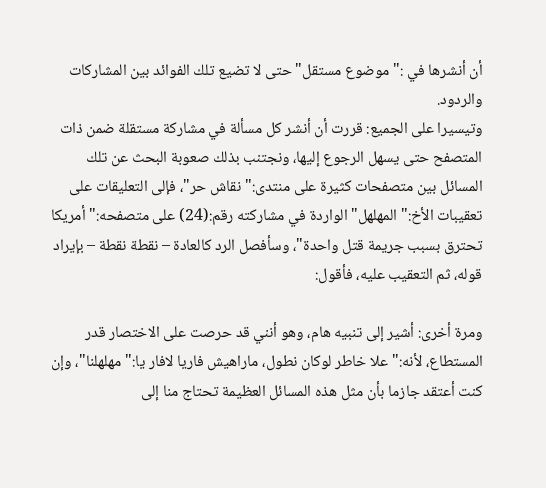أن أنشرها في :" موضوع مستقل" حتى لا تضيع تلك الفوائد بين المشاركات والردود.
وتيسيرا على الجميع: قررت أن أنشر كل مسألة في مشاركة مستقلة ضمن ذات المتصفح حتى يسهل الرجوع إليها، ونجتنب بذلك صعوبة البحث عن تلك المسائل بين متصفحات كثيرة على منتدى:" نقاش حر"، فإلى التعليقات على تعقيبات الأخ:" المهلهل" الواردة في مشاركته رقم:(24) على متصفحه:" أمريكا تحترق بسبب جريمة قتل واحدة"، وسأفصل الرد كالعادة – نقطة نقطة – بإيراد قوله، ثم التعقيب عليه، فأقول:

ومرة أخرى: أشير إلى تنبيه هام، وهو أنني قد حرصت على الاختصار قدر المستطاع، لأنه:"علا خاطر لوكان نطول، ماراهيش فاريا لافار يا:" مهلهلنا"، وإن كنت أعتقد جازما بأن مثل هذه المسائل العظيمة تحتاج منا إلى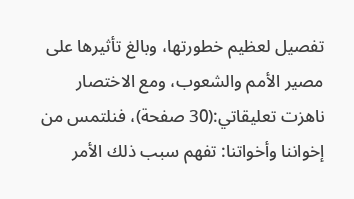تفصيل لعظيم خطورتها، وبالغ تأثيرها على مصير الأمم والشعوب، ومع الاختصار ناهزت تعليقاتي:(30 صفحة)، فنلتمس من إخواننا وأخواتنا: تفهم سبب ذلك الأمر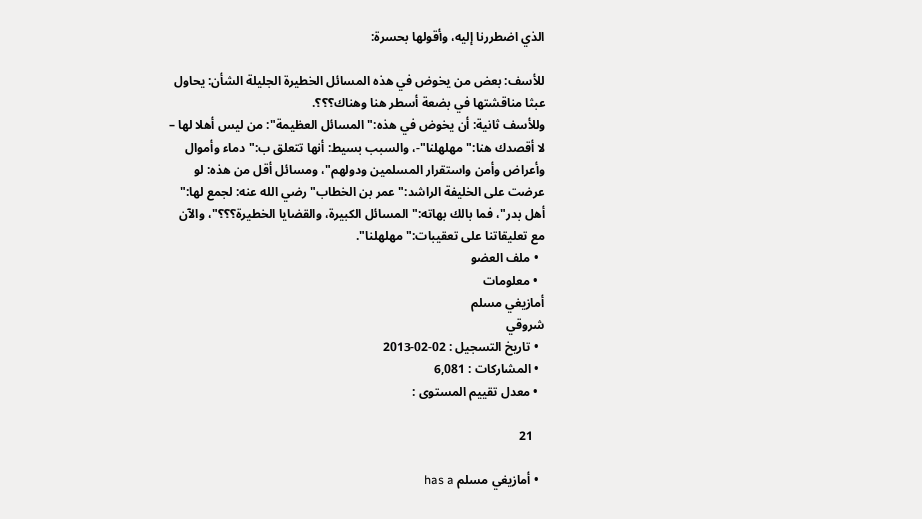الذي اضطررنا إليه، وأقولها بحسرة:

للأسف: بعض من يخوض في هذه المسائل الخطيرة الجليلة الشأن: يحاول عبثا مناقشتها في بضعة أسطر هنا وهناك؟؟؟.
وللأسف ثانية: أن يخوض في هذه:" المسائل العظيمة": من ليس أهلا لها – لا أقصدك هنا:" مهلهلنا"-، والسبب بسيط: أنها تتعلق ب:" دماء وأموال وأعراض وأمن واستقرار المسلمين ودولهم"، ومسائل أقل من هذه: لو عرضت على الخليفة الراشد:" عمر بن الخطاب" رضي الله عنه: لجمع لها:" أهل بدر"، فما بالك بهاته:" المسائل الكبيرة، والقضايا الخطيرة؟؟؟"، والآن مع تعليقاتنا على تعقيبات:" مهلهلنا".
  • ملف العضو
  • معلومات
أمازيغي مسلم
شروقي
  • تاريخ التسجيل : 02-02-2013
  • المشاركات : 6,081
  • معدل تقييم المستوى :

    21

  • أمازيغي مسلم has a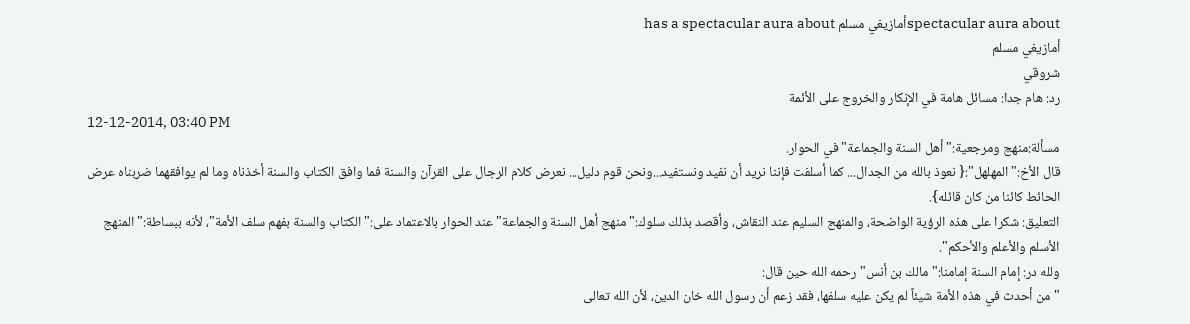spectacular aura aboutأمازيغي مسلم has a spectacular aura about
أمازيغي مسلم
شروقي
رد: هام جدا: مسائل هامة في الإنكار والخروج على الأئمة
12-12-2014, 03:40 PM
مسألة:منهج ومرجعية:" أهل السنة والجماعة" في الحوار.
قال الأخ:" المهلهل":{ نعوذ بالله من الجدال... كما أسلفت فإننا نريد أن نفيد ونستفيد...ونحن قوم دليل... نعرض كلام الرجال على القرآن والسنة فما وافق الكتاب والسنة أخذناه وما لم يوافقهما ضربناه عرض الحائط كائنا من كان قائله}.
التعليق: شكرا على هذه الرؤية الواضحة، والمنهج السليم عند النقاش، وأقصد بذلك سلوك:" منهج أهل السنة والجماعة" عند الحوار بالاعتماد على:" الكتاب والسنة بفهم سلف الأمة"، لأنه ببساطة:" المنهج الأسلم والأعلم والأحكم".
ولله در: إمام السنة إمامنا:" مالك بن أنس" رحمه الله حين قال:
" من أحدث في هذه الأمة شيئاً لم يكن عليه سلفها، فقد زعم أن رسول الله خان الدين، لأن الله تعالى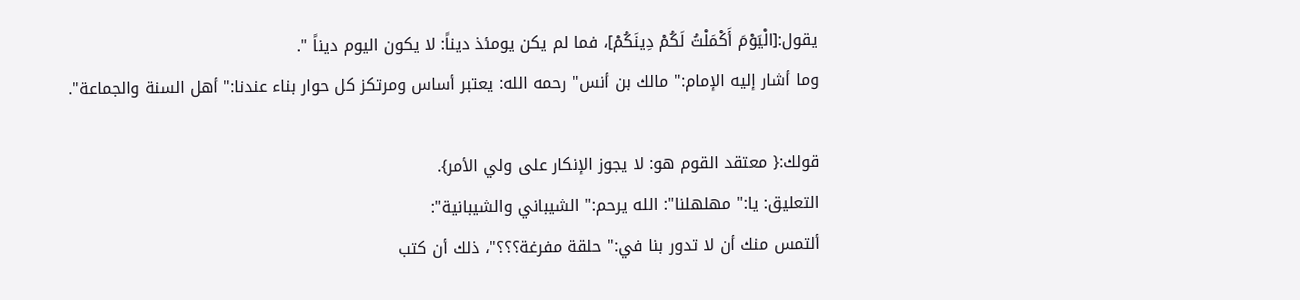يقول:[الْيَوْمَ أَكْمَلْتُ لَكُمْ دِينَكُمْ]، فما لم يكن يومئذ ديناً: لا يكون اليوم ديناً ".
وما أشار إليه الإمام:" مالك بن أنس" رحمه الله: يعتبر أساس ومرتكز كل حوار بناء عندنا:" أهل السنة والجماعة".

قولك:{ معتقد القوم هو: لا يجوز الإنكار على ولي الأمر}.
التعليق: يا:" مهلهلنا": الله يرحم:" الشيباني والشيبانية":
ألتمس منك أن لا تدور بنا في:" حلقة مفرغة؟؟؟"، ذلك أن كتب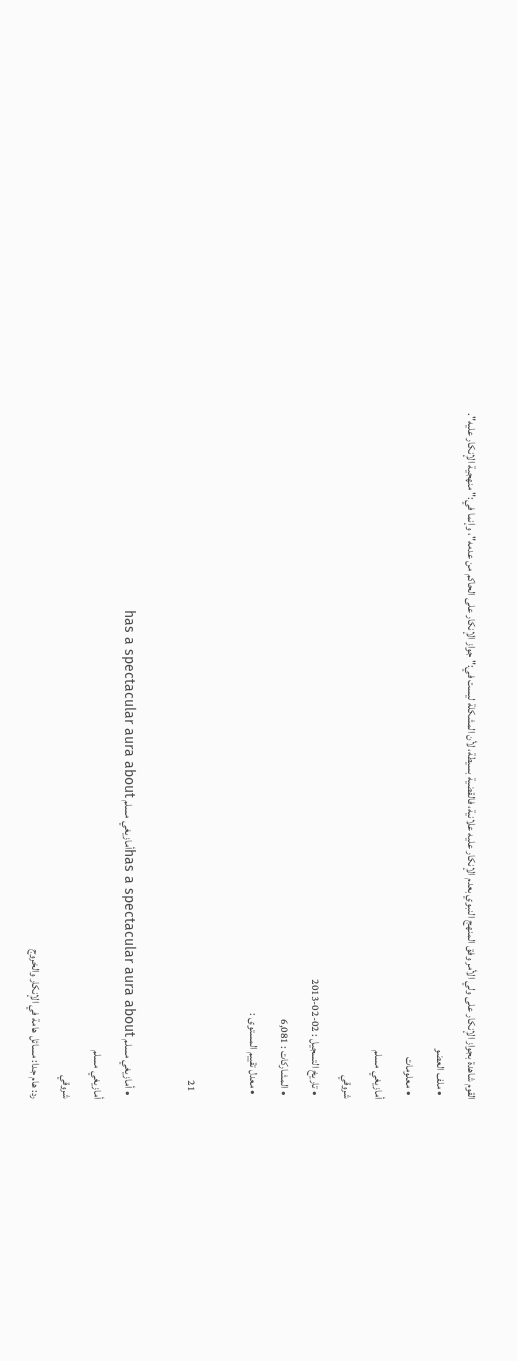القوم شاهدة بجواز الإنكار على ولي الأمر وفق المنهج النبوي بعدم الإنكار عليه علانية، فالقضية بسيطة، لأن المشكلة ليست في:" جواز الإنكار على الحاكم من عدمه"، وإنما في:" منهجية الإنكار عليه".
  • ملف العضو
  • معلومات
أمازيغي مسلم
شروقي
  • تاريخ التسجيل : 02-02-2013
  • المشاركات : 6,081
  • معدل تقييم المستوى :

    21

  • أمازيغي مسلم has a spectacular aura aboutأمازيغي مسلم has a spectacular aura about
أمازيغي مسلم
شروقي
رد: هام جدا: مسائل هامة في الإنكار والخروج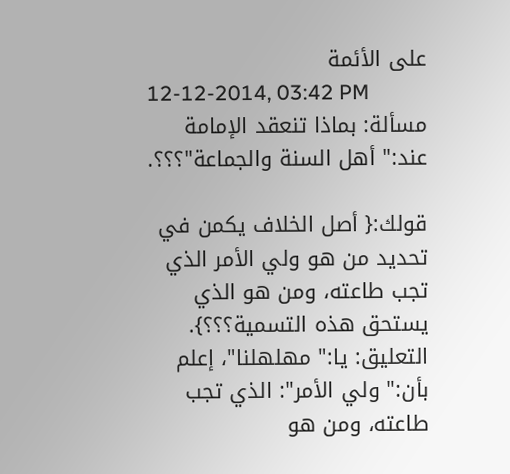على الأئمة
12-12-2014, 03:42 PM
مسألة: بماذا تنعقد الإمامة عند:" أهل السنة والجماعة"؟؟؟.

قولك:{ أصل الخلاف يكمن في تحديد من هو ولي الأمر الذي تجب طاعته، ومن هو الذي يستحق هذه التسمية؟؟؟}.
التعليق: يا:" مهلهلنا"، إعلم بأن:" ولي الأمر": الذي تجب طاعته، ومن هو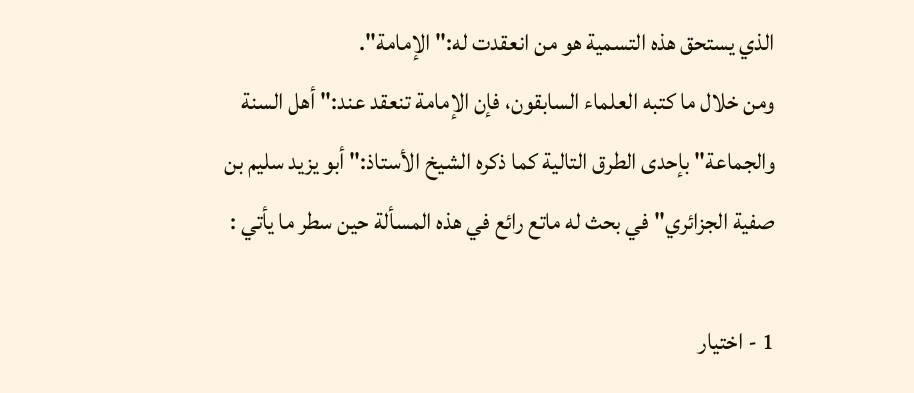الذي يستحق هذه التسمية هو من انعقدت له:" الإمامة".
ومن خلال ما كتبه العلماء السابقون، فإن الإمامة تنعقد عند:" أهل السنة والجماعة" بإحدى الطرق التالية كما ذكره الشيخ الأستاذ:" أبو يزيد سليم بن صفية الجزائري" في بحث له ماتع رائع في هذه المسألة حين سطر ما يأتي :

1 - اختيار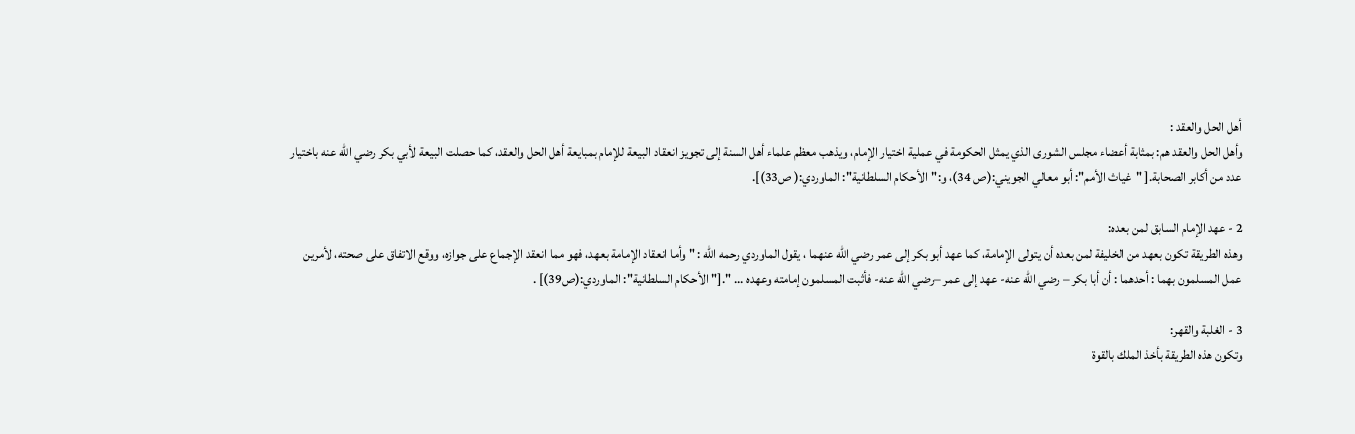أهل الحل والعقد :
وأهل الحل والعقد هم: بمثابة أعضاء مجلس الشورى الذي يمثل الحكومة في عملية اختيار الإمام، ويذهب معظم علماء أهل السنة إلى تجويز انعقاد البيعة للإمام بمبايعة أهل الحل والعقد، كما حصلت البيعة لأبي بكر رضي الله عنه باختيار عدد من أكابر الصحابة.[ "غياث الأمم": أبو معالي الجويني:(ص 34)، و:"الأحكام السلطانية": الماوردي:( ص33)].

2 - عهد الإمام السابق لمن بعده:
وهذه الطريقة تكون بعهد من الخليفة لمن بعده أن يتولى الإمامة، كما عهد أبو بكر إلى عمر رضي الله عنهما ، يقول الماوردي رحمه الله : " وأما انعقاد الإمامة بعهد، فهو مما انعقد الإجماع على جوازه، ووقع الاتفاق على صحته، لأمرين عمل المسلمون بهما : أحدهما : أن أبا بكر – رضي الله عنه- عهد إلى عمر –رضي الله عنه- فأثبت المسلمون إمامته وعهده ... ".[" الأحكام السلطانية": الماوردي:(ص39)] .

3 - الغلبة والقهر:
وتكون هذه الطريقة بأخذ الملك بالقوة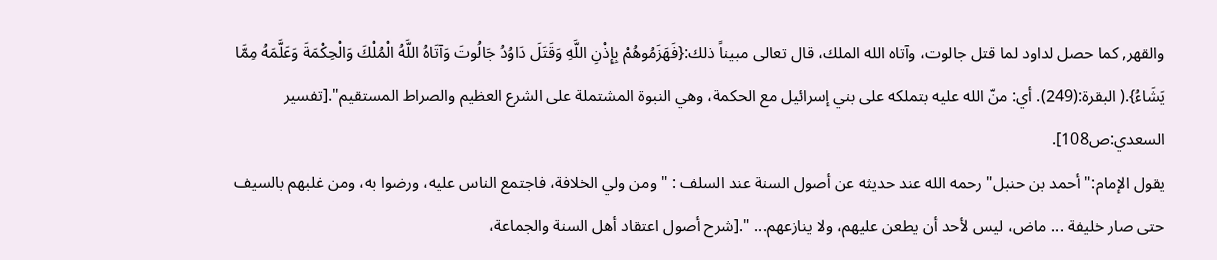والقهر, كما حصل لداود لما قتل جالوت، وآتاه الله الملك، قال تعالى مبيناً ذلك:{فَهَزَمُوهُمْ بِإِذْنِ اللَّهِ وَقَتَلَ دَاوُدُ جَالُوتَ وَآتَاهُ اللَّهُ الْمُلْكَ وَالْحِكْمَةَ وَعَلَّمَهُ مِمَّا يَشَاءُ}.( البقرة:(249). أي: منّ الله عليه بتملكه على بني إسرائيل مع الحكمة، وهي النبوة المشتملة على الشرع العظيم والصراط المستقيم".[تفسير السعدي:ص108].
يقول الإمام:" أحمد بن حنبل" رحمه الله عند حديثه عن أصول السنة عند السلف : " ومن ولي الخلافة، فاجتمع الناس عليه، ورضوا به، ومن غلبهم بالسيف حتى صار خليفة ... ماض، ليس لأحد أن يطعن عليهم، ولا ينازعهم... ".[شرح أصول اعتقاد أهل السنة والجماعة،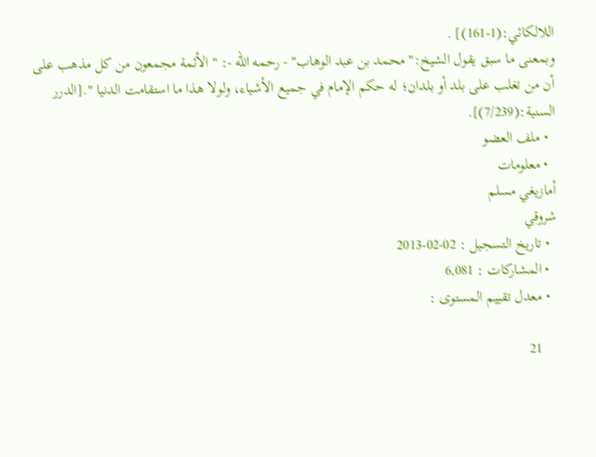اللالكائي:(1-161)] .
وبمعنى ما سبق يقول الشيخ:" محمد بن عبد الوهاب" - رحمه الله -: " الأئمة مجمعون من كل مذهب على أن من تغلب على بلد أو بلدان؛ له حكم الإمام في جميع الأشياء، ولولا هذا ما استقامت الدنيا ".[الدرر السنية:(7/239)].
  • ملف العضو
  • معلومات
أمازيغي مسلم
شروقي
  • تاريخ التسجيل : 02-02-2013
  • المشاركات : 6,081
  • معدل تقييم المستوى :

    21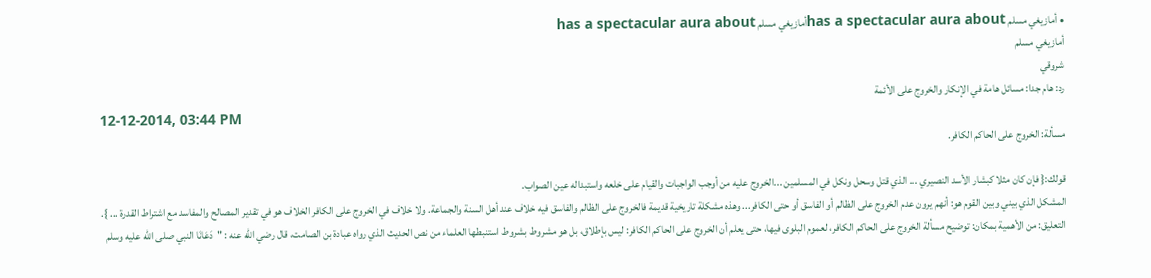• أمازيغي مسلم has a spectacular aura aboutأمازيغي مسلم has a spectacular aura about
أمازيغي مسلم
شروقي
رد: هام جدا: مسائل هامة في الإنكار والخروج على الأئمة
12-12-2014, 03:44 PM
مسألة: الخروج على الحاكم الكافر.

قولك:{ فإن كان مثلا كبشار الأسد النصيري ... الذي قتل وسحل ونكل في المسلمين ...الخروج عليه من أوجب الواجبات والقيام على خلعه واستبداله عين الصواب.
المشكل الذي بيني وبين القوم هو: أنهم يرون عدم الخروج على الظالم أو الفاسق أو حتى الكافر... وهذه مشكلة تاريخية قديمة فالخروج على الظالم والفاسق فيه خلاف عند أهل السنة والجماعة. ولا خلاف في الخروج على الكافر الخلاف هو في تقدير المصالح والمفاسد مع اشتراط القدرة ... }.
التعليق: من الأهمية بمكان: توضيح مسألة الخروج على الحاكم الكافر، لعموم البلوى فيها، حتى يعلم أن الخروج على الحاكم الكافر: ليس بإطلاق، بل هو مشروط بشروط استنبطها العلماء من نص الحديث الذي رواه عبادة بن الصامت، قال رضي الله عنه : "دَعَانَا النبي صلى الله عليه وسلم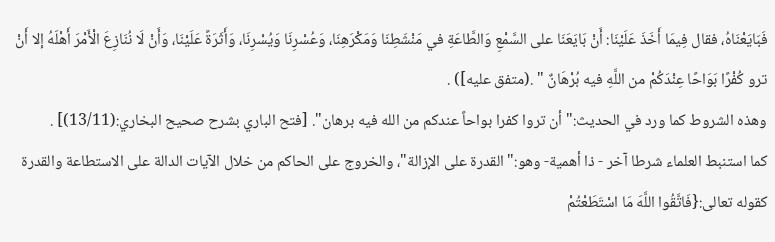فَبَايَعْنَاهُ، فقال فِيمَا أَخَذَ عَلَيْنَا: أَنْ بَايَعَنَا على السَّمْعِ وَالطَّاعَةِ في مَنْشَطِنَا وَمَكْرَهِنَا، وَعُسْرِنَا وَيُسْرِنَا، وَأَثَرَةً عَلَيْنَا، وَأَنْ لَا نُنَازِعَ الْأَمْرَ أَهْلَهُ إلا أَنْ ترو كُفْرًا بَوَاحًا عِنْدَكُمْ من اللَّهِ فيه بُرْهَانٌ " .(متفق عليه]) .
وهذه الشروط كما ورد في الحديث:" أن تروا كفرا بواحاً عندكم من الله فيه برهان". [فتح الباري بشرح صحيح البخاري:(13/11)] .
كما استنبط العلماء شرطا آخر - ذا أهمية- وهو:" القدرة على الإزالة"، والخروج على الحاكم من خلال الآيات الدالة على الاستطاعة والقدرة كقوله تعالى:{فَاتَّقُوا اللَّهَ مَا اسْتَطَعْتُمْ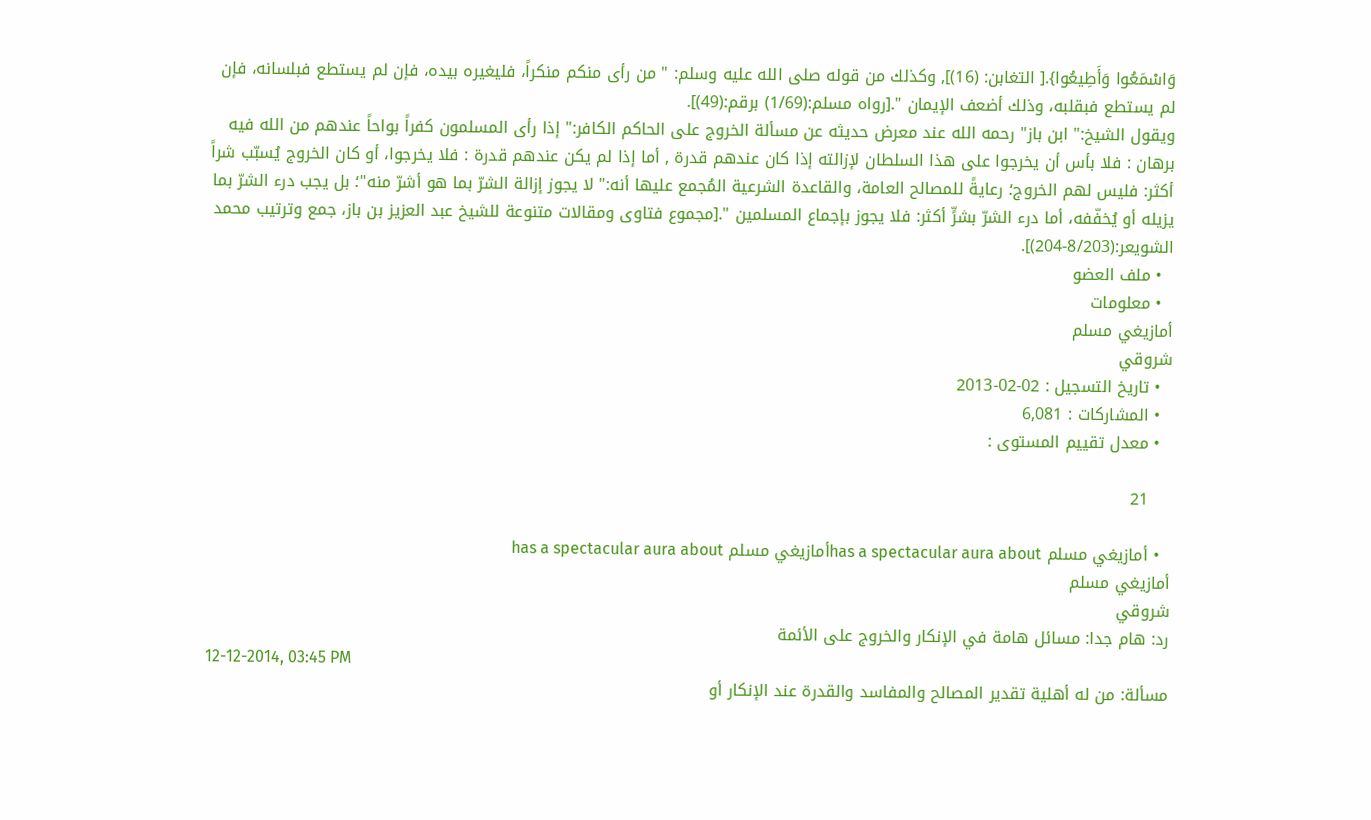وَاسْمَعُوا وَأَطِيعُوا}.[ التغابن: (16)], وكذلك من قوله صلى الله عليه وسلم: " من رأى منكم منكراً، فليغيره بيده، فإن لم يستطع فبلسانه، فإن لم يستطع فبقلبه، وذلك أضعف الإيمان ".[رواه مسلم:(1/69) برقم:(49)].
ويقول الشيخ:" ابن باز" رحمه الله عند معرض حديثه عن مسألة الخروج على الحاكم الكافر:" إذا رأى المسلمون كفراً بواحاً عندهم من الله فيه برهان : فلا بأس أن يخرجوا على هذا السلطان لإزالته إذا كان عندهم قدرة , أما إذا لم يكن عندهم قدرة : فلا يخرجوا، أو كان الخروج يُسبّب شراً أكثر: فليس لهم الخروج؛ رعايةً للمصالح العامة، والقاعدة الشرعية المُجمع عليها أنه:" لا يجوز إزالة الشرّ بما هو أشرّ منه"؛ بل يجب درء الشرّ بما يزيله أو يُخفّفه، أما درء الشرّ بشرٍّ أكثر: فلا يجوز بإجماع المسلمين ".[مجموع فتاوى ومقالات متنوعة للشيخ عبد العزيز بن باز، جمع وترتيب محمد الشويعر:(8/203-204)].
  • ملف العضو
  • معلومات
أمازيغي مسلم
شروقي
  • تاريخ التسجيل : 02-02-2013
  • المشاركات : 6,081
  • معدل تقييم المستوى :

    21

  • أمازيغي مسلم has a spectacular aura aboutأمازيغي مسلم has a spectacular aura about
أمازيغي مسلم
شروقي
رد: هام جدا: مسائل هامة في الإنكار والخروج على الأئمة
12-12-2014, 03:45 PM
مسألة: من له أهلية تقدير المصالح والمفاسد والقدرة عند الإنكار أو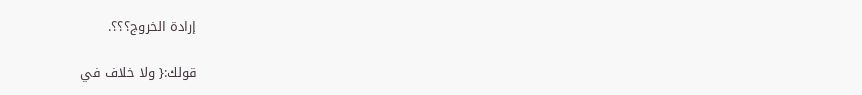إرادة الخروج؟؟؟.

قولك:{ ولا خلاف في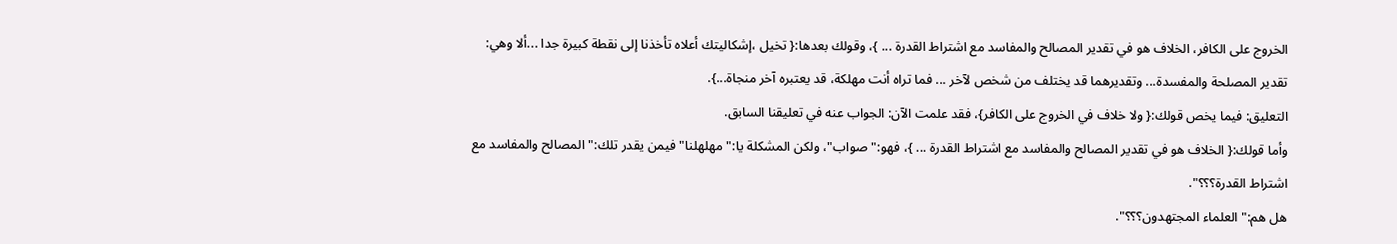الخروج على الكافر، الخلاف هو في تقدير المصالح والمفاسد مع اشتراط القدرة ... }، وقولك بعدها:{ تخيل ،إشكاليتك أعلاه تأخذنا إلى نقطة كبيرة جدا ...ألا وهي: تقدير المصلحة والمفسدة... وتقديرهما قد يختلف من شخص لآخر ... فما تراه أنت مهلكة، قد يعتبره آخر منجاة...}.
التعليق: فيما يخص قولك:{ ولا خلاف في الخروج على الكافر}، فقد علمت الآن: الجواب عنه في تعليقنا السابق.
وأما قولك:{ الخلاف هو في تقدير المصالح والمفاسد مع اشتراط القدرة ... }، فهو:" صواب"، ولكن المشكلة يا:" مهلهلنا" فيمن يقدر تلك:" المصالح والمفاسد مع اشتراط القدرة؟؟؟".
هل هم:" العلماء المجتهدون؟؟؟".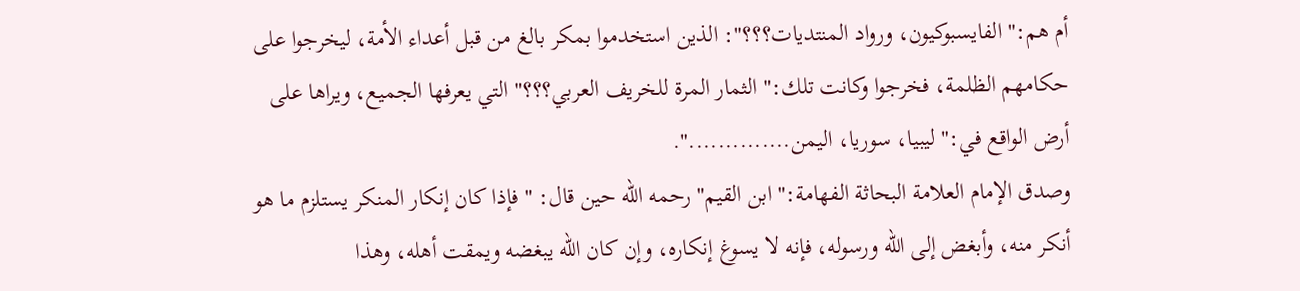أم هم:" الفايسبوكيون، ورواد المنتديات؟؟؟": الذين استخدموا بمكر بالغ من قبل أعداء الأمة، ليخرجوا على حكامهم الظلمة، فخرجوا وكانت تلك:" الثمار المرة للخريف العربي؟؟؟" التي يعرفها الجميع، ويراها على أرض الواقع في:" ليبيا، سوريا، اليمن..............".
وصدق الإمام العلامة البحاثة الفهامة:" ابن القيم" رحمه الله حين قال: " فإذا كان إنكار المنكر يستلزم ما هو أنكر منه، وأبغض إلى الله ورسوله، فإنه لا يسوغ إنكاره، وإن كان الله يبغضه ويمقت أهله، وهذا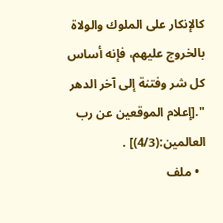كالإنكار على الملوك والولاة بالخروج عليهم، فإنه أساس كل شر وفتنة إلى آخر الدهر ".[إعلام الموقعين عن رب العالمين:(4/3)] .
  • ملف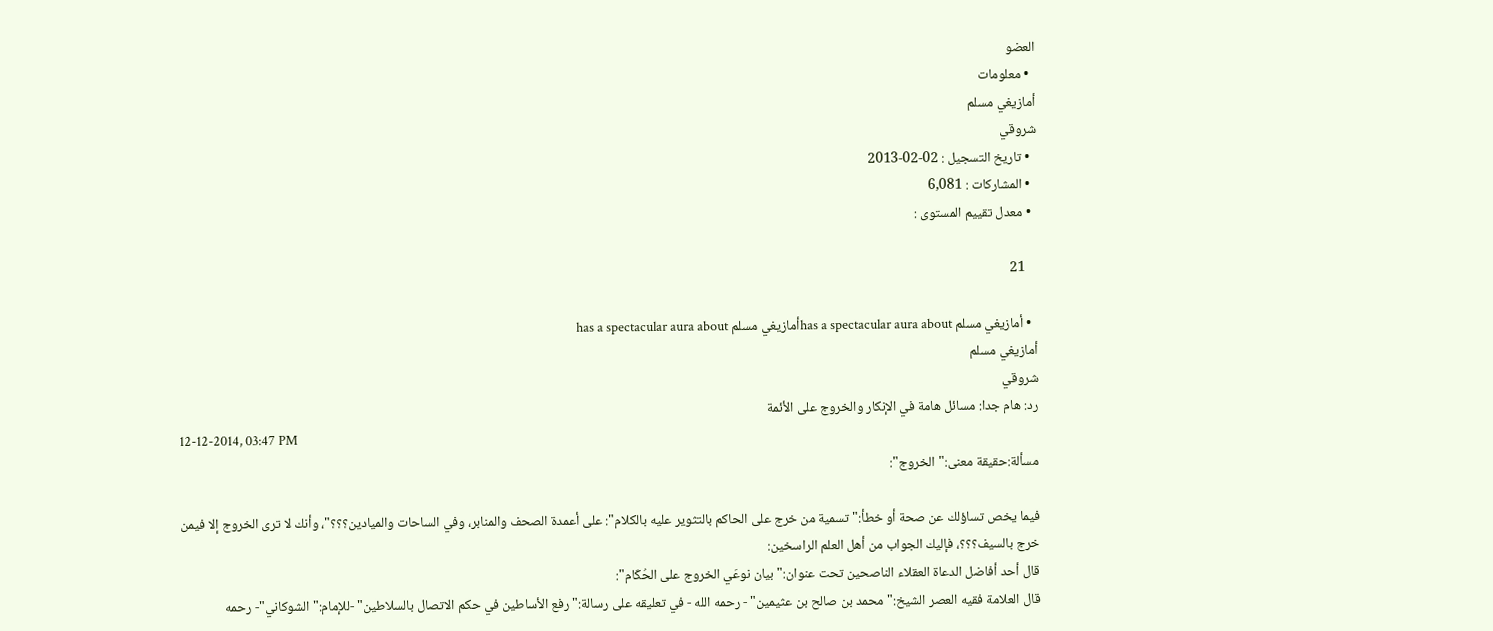العضو
  • معلومات
أمازيغي مسلم
شروقي
  • تاريخ التسجيل : 02-02-2013
  • المشاركات : 6,081
  • معدل تقييم المستوى :

    21

  • أمازيغي مسلم has a spectacular aura aboutأمازيغي مسلم has a spectacular aura about
أمازيغي مسلم
شروقي
رد: هام جدا: مسائل هامة في الإنكار والخروج على الأئمة
12-12-2014, 03:47 PM
مسألة:حقيقة معنى:" الخروج":

فيما يخص تساؤلك عن صحة أو خطأ:" تسمية من خرج على الحاكم بالتثوير عليه بالكلام": على أعمدة الصحف والمنابر، وفي الساحات والميادين؟؟؟"، وأنك لا ترى الخروج إلا فيمن خرج بالسيف؟؟؟، فإليك الجواب من أهل العلم الراسخين:
قال أحد أفاضل الدعاة العقلاء الناصحين تحت عنوان:" بيان نوعَي الخروج على الحُكّام":
قال العلامة فقيه العصر الشيخ:" محمد بن صالح بن عثيمين" - رحمه الله - في تعليقه على رسالة:" رفع الأساطين في حكم الاتصال بالسلاطين" -للإمام:" الشوكاني"- رحمه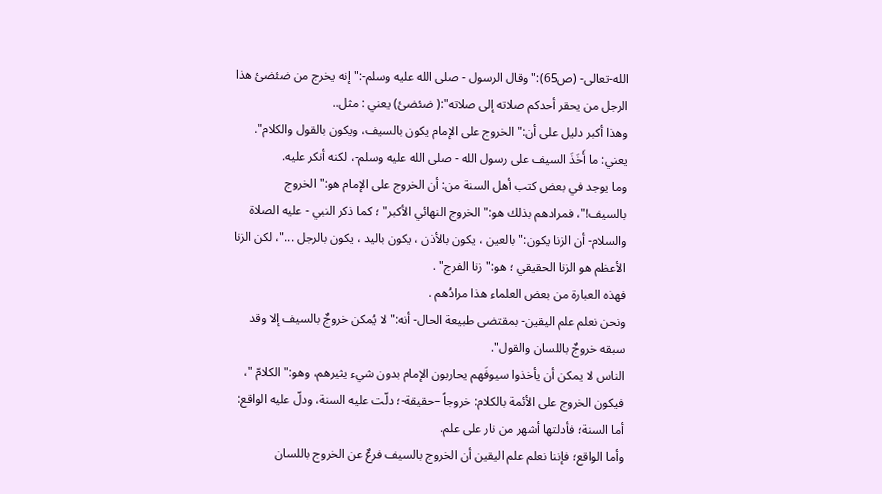الله-تعالى- (ص65):" وقال الرسول - صلى الله عليه وسلم-:" إنه يخرج من ضئضئ هذا الرجل من يحقر أحدكم صلاته إلى صلاته":( ضئضئ) يعني : مثل..
وهذا أكبر دليل على أن:" الخروج على الإمام يكون بالسيف، ويكون بالقول والكلام".
يعني: ما أَخَذَ السيف على رسول الله - صلى الله عليه وسلم-، لكنه أنكر عليه.
وما يوجد في بعض كتب أهل السنة من: أن الخروج على الإمام هو:" الخروج بالسيف!"، فمرادهم بذلك هو:" الخروج النهائي الأكبر" ؛ كما ذكر النبي - عليه الصلاة والسلام- أن الزنا يكون:" بالعين ، يكون بالأذن ، يكون باليد ، يكون بالرجل ..."، لكن الزنا الأعظم هو الزنا الحقيقي ؛ هو:" زنا الفرج" .
فهذه العبارة من بعض العلماء هذا مرادُهم .
ونحن نعلم علم اليقين- بمقتضى طبيعة الحال- أنه:" لا يُمكن خروجٌ بالسيف إلا وقد سبقه خروجٌ باللسان والقول".
الناس لا يمكن أن يأخذوا سيوفَهم يحاربون الإمام بدون شيء يثيرهم، وهو:" الكلامّ "، فيكون الخروج على الأئمة بالكلام: خروجاً –حقيقة-؛ دلّت عليه السنة، ودلّ عليه الواقع:
أما السنة؛ فأدلتها أشهر من نار على علم.
وأما الواقع؛ فإننا نعلم علم اليقين أن الخروج بالسيف فرعٌ عن الخروج باللسان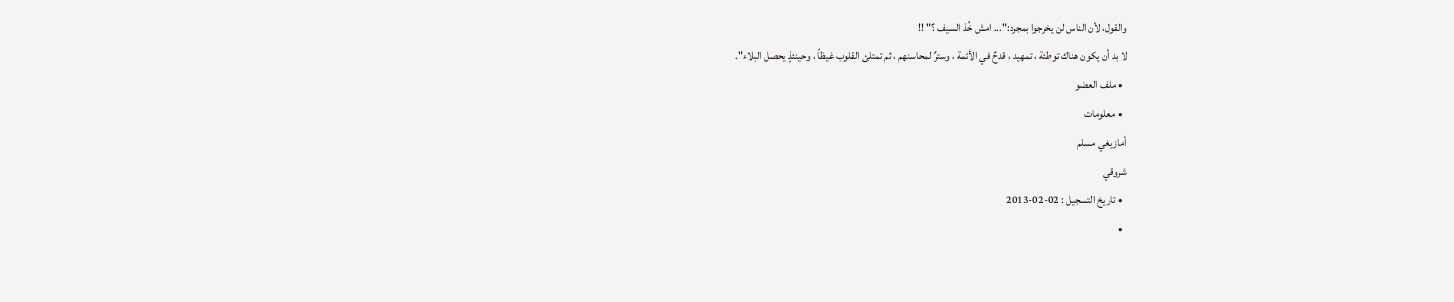والقول، لأن الناس لن يخرجوا بمجرد:"... امش خُذ السيف ؟" !!
لا بد أن يكون هناك توطئة ، تمهيد ، قدحٌ في الأئمة ، وسترٌ لمحاسنهم ، ثم تمتلئ القلوب غيظاً ، وحينئذٍ يحصل البلاء".
  • ملف العضو
  • معلومات
أمازيغي مسلم
شروقي
  • تاريخ التسجيل : 02-02-2013
  •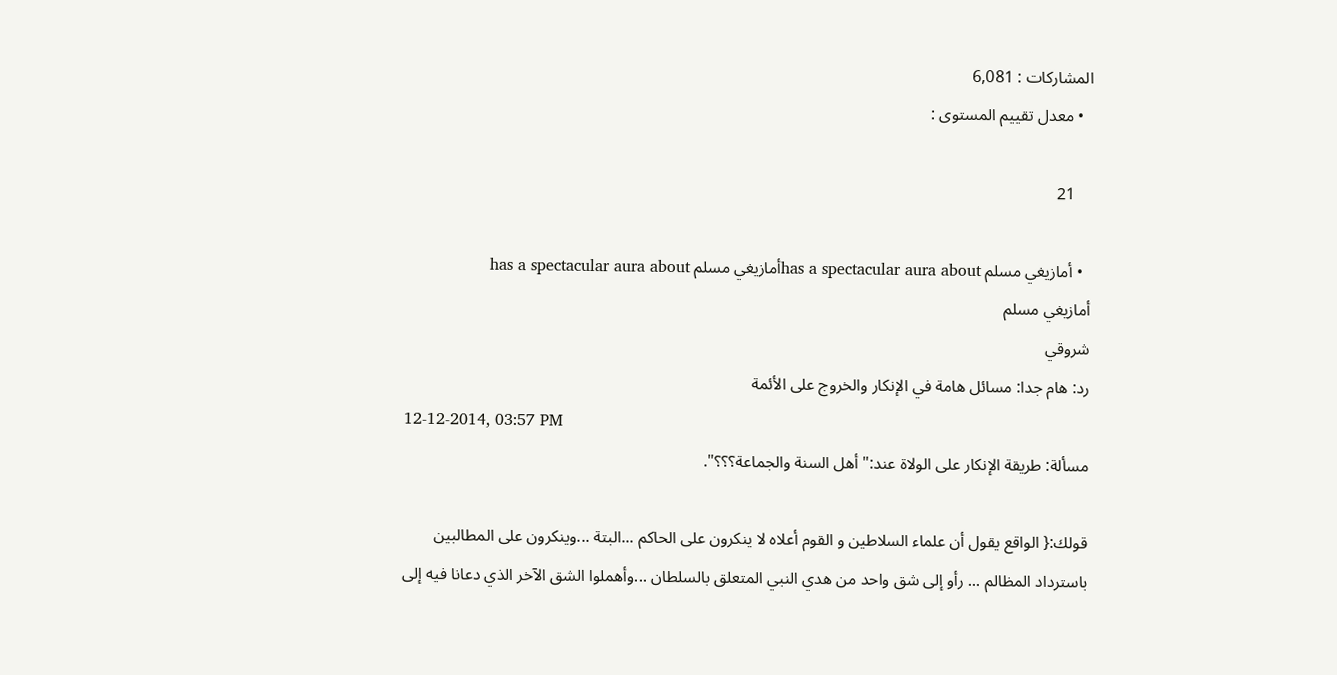المشاركات : 6,081
  • معدل تقييم المستوى :

    21

  • أمازيغي مسلم has a spectacular aura aboutأمازيغي مسلم has a spectacular aura about
أمازيغي مسلم
شروقي
رد: هام جدا: مسائل هامة في الإنكار والخروج على الأئمة
12-12-2014, 03:57 PM
مسألة: طريقة الإنكار على الولاة عند:" أهل السنة والجماعة؟؟؟".

قولك:{ الواقع يقول أن علماء السلاطين و القوم أعلاه لا ينكرون على الحاكم ...البتة ...وينكرون على المطالبين باسترداد المظالم ... رأو إلى شق واحد من هدي النبي المتعلق بالسلطان ...وأهملوا الشق الآخر الذي دعانا فيه إلى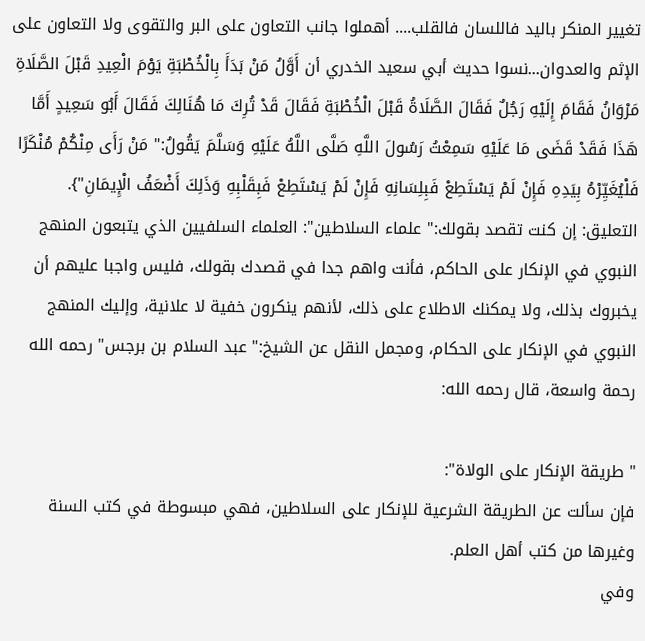تغيير المنكر باليد فاللسان فالقلب.... أهملوا جانب التعاون على البر والتقوى ولا التعاون على الإثم والعدوان...نسوا حديث أبي سعيد الخدري أن أَوَّلُ مَنْ بَدَأَ بِالْخُطْبَةِ يَوْمَ الْعِيدِ قَبْلَ الصَّلَاةِ مَرْوَانُ فَقَامَ إِلَيْهِ رَجُلٌ فَقَالَ الصَّلَاةُ قَبْلَ الْخُطْبَةِ فَقَالَ قَدْ تُرِكَ مَا هُنَالِكَ فَقَالَ أَبُو سَعِيدٍ أَمَّا هَذَا فَقَدْ قَضَى مَا عَلَيْهِ سَمِعْتُ رَسُولَ اللَّهِ صَلَّى اللَّهُ عَلَيْهِ وَسَلَّمَ يَقُولُ:" مَنْ رَأَى مِنْكُمْ مُنْكَرًا فَلْيُغَيِّرْهُ بِيَدِهِ فَإِنْ لَمْ يَسْتَطِعْ فَبِلِسَانِهِ فَإِنْ لَمْ يَسْتَطِعْ فَبِقَلْبِهِ وَذَلِكَ أَضْعَفُ الْإِيمَانِ"}.
التعليق: إن كنت تقصد بقولك:" علماء السلاطين": العلماء السلفيين الذي يتبعون المنهج النبوي في الإنكار على الحاكم، فأنت واهم جدا في قصدك بقولك، فليس واجبا عليهم أن يخبروك بذلك، ولا يمكنك الاطلاع على ذلك، لأنهم ينكرون خفية لا علانية، وإليك المنهج النبوي في الإنكار على الحكام، ومجمل النقل عن الشيخ:" عبد السلام بن برجس" رحمه الله رحمة واسعة، قال رحمه الله:

" طريقة الإنكار على الولاة":
فإن سألت عن الطريقة الشرعية للإنكار على السلاطين، فهي مبسوطة في كتب السنة وغيرها من كتب أهل العلم.
وفي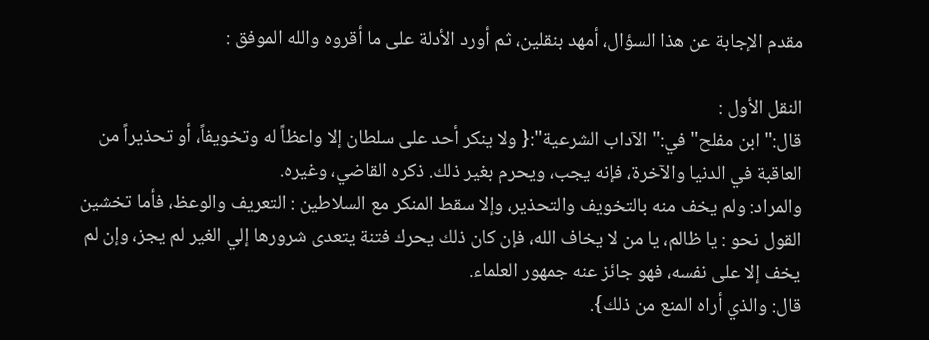مقدم الإجابة عن هذا السؤال، أمهد بنقلين، ثم أورد الأدلة على ما أقروه والله الموفق :

النقل الأول :
قال:" ابن مفلح" في:" الآداب الشرعية":{ ولا ينكر أحد على سلطان إلا واعظاً له وتخويفاً، أو تحذيراً من العاقبة في الدنيا والآخرة، فإنه يجب، ويحرم بغير ذلك. ذكره القاضي، وغيره.
والمراد: ولم يخف منه بالتخويف والتحذير، وإلا سقط المنكر مع السلاطين : التعريف والوعظ، فأما تخشين القول نحو : يا ظالم، يا من لا يخاف الله، فإن كان ذلك يحرك فتنة يتعدى شرورها إلي الغير لم يجز، وإن لم يخف إلا على نفسه، فهو جائز عنه جمهور العلماء.
قال: والذي أراه المنع من ذلك}.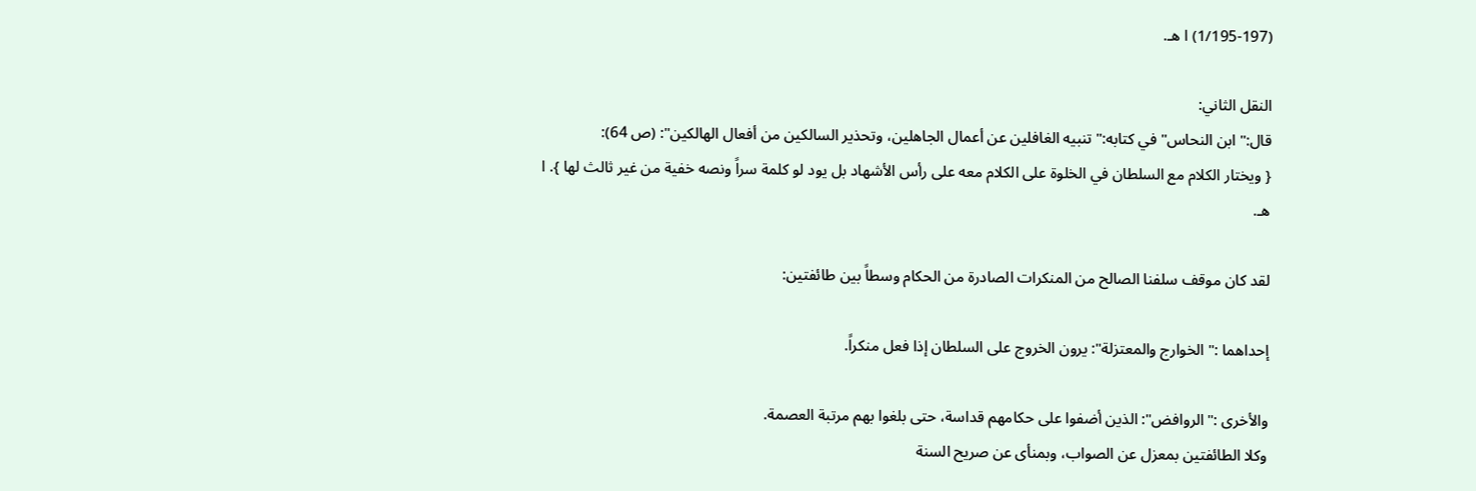(1/195-197) ا هـ.

النقل الثاني:
قال:" ابن النحاس" في كتابه:" تنبيه الغافلين عن أعمال الجاهلين، وتحذير السالكين من أفعال الهالكين": (ص 64):
{ ويختار الكلام مع السلطان في الخلوة على الكلام معه على رأس الأشهاد بل يود لو كلمة سراً ونصه خفية من غير ثالث لها }. ا هـ.

لقد كان موقف سلفنا الصالح من المنكرات الصادرة من الحكام وسطاً بين طائفتين:

إحداهما :" الخوارج والمعتزلة": يرون الخروج على السلطان إذا فعل منكراً.

والأخرى :" الروافض": الذين أضفوا على حكامهم قداسة، حتى بلغوا بهم مرتبة العصمة.
وكلا الطائفتين بمعزل عن الصواب، وبمنأى عن صريح السنة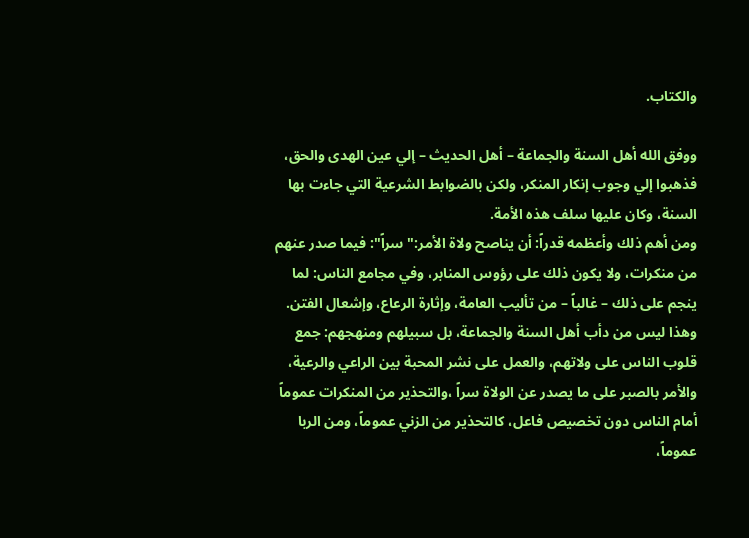والكتاب.

ووفق الله أهل السنة والجماعة – أهل الحديث – إلي عين الهدى والحق، فذهبوا إلي وجوب إنكار المنكر، ولكن بالضوابط الشرعية التي جاءت بها السنة، وكان عليها سلف هذه الأمة.
ومن أهم ذلك وأعظمه قدراً: أن يناصح ولاة الأمر:" سراً": فيما صدر عنهم من منكرات، ولا يكون ذلك على رؤوس المنابر، وفي مجامع الناس: لما ينجم على ذلك – غالباً – من تأليب العامة، وإثارة الرعاع، وإشعال الفتن.
وهذا ليس من دأب أهل السنة والجماعة، بل سبيلهم ومنهجهم: جمع قلوب الناس على ولاتهم، والعمل على نشر المحبة بين الراعي والرعية، والأمر بالصبر على ما يصدر عن الولاة سراً ،والتحذير من المنكرات عموماً أمام الناس دون تخصيص فاعل، كالتحذير من الزني عموماً، ومن الربا عموماً،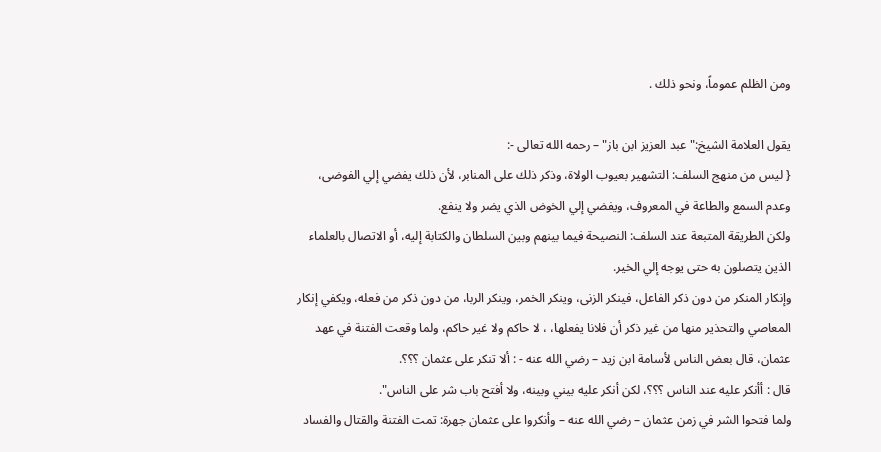ومن الظلم عموماً، ونحو ذلك .

يقول العلامة الشيخ:" عبد العزيز ابن باز" – رحمه الله تعالى -:
{ ليس من منهج السلف: التشهير بعيوب الولاة، وذكر ذلك على المنابر، لأن ذلك يفضي إلي الفوضى، وعدم السمع والطاعة في المعروف، ويفضي إلي الخوض الذي يضر ولا ينفع.
ولكن الطريقة المتبعة عند السلف: النصيحة فيما بينهم وبين السلطان والكتابة إليه، أو الاتصال بالعلماء الذين يتصلون به حتى يوجه إلي الخير.
وإنكار المنكر من دون ذكر الفاعل، فينكر الزنى، وينكر الخمر، وينكر الربا، من دون ذكر من فعله، ويكفي إنكار المعاصي والتحذير منها من غير ذكر أن فلانا يفعلها، ، لا حاكم ولا غير حاكم، ولما وقعت الفتنة في عهد عثمان، قال بعض الناس لأسامة ابن زيد – رضي الله عنه - : ألا تنكر على عثمان ؟؟؟.
قال : أأنكر عليه عند الناس ؟؟؟، لكن أنكر عليه بيني وبينه، ولا أفتح باب شر على الناس".
ولما فتحوا الشر في زمن عثمان – رضي الله عنه – وأنكروا على عثمان جهرة: تمت الفتنة والقتال والفساد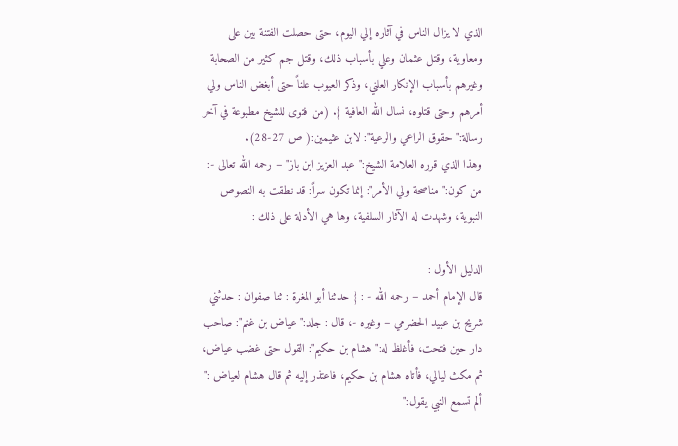الذي لا يزال الناس في آثاره إلي اليوم، حتى حصلت الفتنة بين على ومعاوية، وقتل عثمان وعلي بأسباب ذلك، وقتل جم كثير من الصحابة وغيرهم بأسباب الإنكار العلني، وذكر العيوب علناً حتى أبغض الناس ولي أمرهم وحتى قتلوه، نسال الله العافية }. (من فتوى للشيخ مطبوعة في آخر رسالة:" حقوق الراعي والرعية": لابن عثيمين:( ص 27-28).
وهذا الذي قرره العلامة الشيخ:" عبد العزيز ابن باز" – رحمه الله تعالى -: من كون:" مناصحة ولي الأمر": إنما تكون سراً: قد نطقت به النصوص النبوية، وشهدت له الآثار السلفية، وها هي الأدلة على ذلك :

الدليل الأول :
قال الإمام أحمد – رحمه الله - : { حدثنا أبو المغرة : ثنا صفوان : حدثني شريح بن عبيد الحضرمي – وغيره -، قال : جلد:" عياض بن غنم": صاحب دار حين فتحت، فأغلظ له:" هشام بن حكيم": القول حتى غضب عياض، ثم مكث ليالي، فأتاه هشام بن حكيم، فاعتذر إليه ثم قال هشام لعياض :" ألم تسمع النبي يقول:"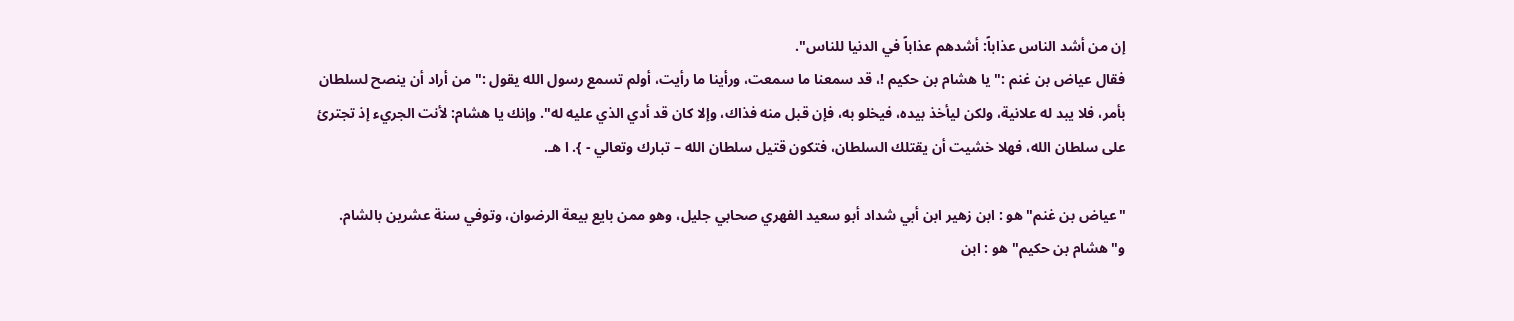إن من أشد الناس عذاباً: أشدهم عذاباً في الدنيا للناس".
فقال عياض بن غنم :" يا هشام بن حكيم !، قد سمعنا ما سمعت، ورأينا ما رأيت، أولم تسمع رسول الله يقول :" من أراد أن ينصح لسلطان بأمر، فلا يبد له علانية، ولكن ليأخذ بيده، فيخلو به، فإن قبل منه فذاك، وإلا كان قد أدي الذي عليه له". وإنك يا هشام: لأنت الجريء إذ تجترئ على سلطان الله، فهلا خشيت أن يقتلك السلطان، فتكون قتيل سلطان الله – تبارك وتعالي - }. ا هـ.

"عياض بن غنم" هو : ابن زهير ابن أبي شداد أبو سعيد الفهري صحابي جليل، وهو ممن بايع بيعة الرضوان، وتوفي سنة عشرين بالشام.
و"هشام بن حكيم" هو : ابن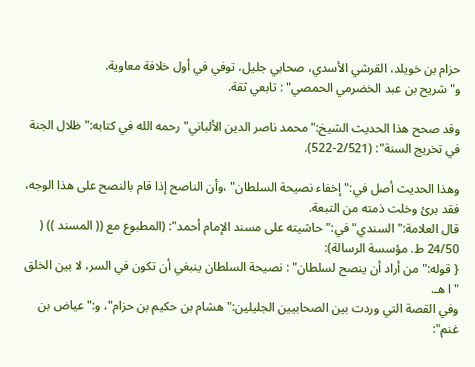حزام بن خويلد، القرشي الأسدي، صحابي جليل، توفي في أول خلافة معاوية.
و"شريح بن عبد الخضرمي الحمصي" : تابعي ثقة.

وقد صحح هذا الحديث الشيخ:" محمد ناصر الدين الألباني" رحمه الله في كتابه:" ظلال الجنة في تخريج السنة": (2/521-522).

وهذا الحديث أصل في:" إخفاء نصيحة السلطان" ،وأن الناصح إذا قام بالنصح على هذا الوجه، فقد برئ وخلت ذمته من التبعة.
قال العلامة:" السندي" في:" حاشيته على مسند الإمام أحمد": (المطبوع مع (( المسند )) ( 24/50 ط. مؤسسة الرسالة):
{ قوله:" من أراد أن ينصح لسلطان" : نصيحة السلطان ينبغي أن تكون في السر، لا بين الخلق " ا هـ.
وفي القصة التي وردت بين الصحابيين الجليلين:" هشام بن حكيم بن حزام"، و:"عياض بن غنم":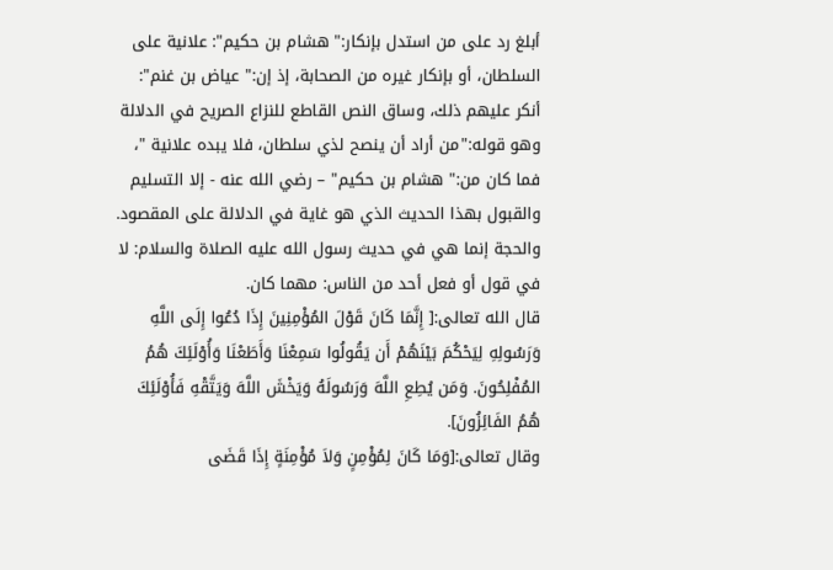أبلغ رد على من استدل بإنكار:" هشام بن حكيم": علانية على السلطان، أو بإنكار غيره من الصحابة، إذ إن:" عياض بن غنم": أنكر عليهم ذلك، وساق النص القاطع للنزاع الصريح في الدلالة وهو قوله:"من أراد أن ينصح لذي سلطان، فلا يبده علانية "، فما كان من:" هشام بن حكيم" – رضي الله عنه - إلا التسليم والقبول بهذا الحديث الذي هو غاية في الدلالة على المقصود.
والحجة إنما هي في حديث رسول الله عليه الصلاة والسلام: لا في قول أو فعل أحد من الناس: مهما كان.
قال الله تعالى:[ إِنَّمَا كَانَ قَوْلَ المُؤْمِنِينَ إِذَا دُعُوا إِلَى اللَّهِ وَرَسُولِهِ لِيَحْكُمَ بَيْنَهُمْ أَن يَقُولُوا سَمِعْنَا وَأَطَعْنَا وَأُوْلَئِكَ هُمُ المُفْلِحُونَ. وَمَن يُطِعِ اللَّهَ وَرَسُولَهُ وَيَخْشَ اللَّهَ وَيَتَّقْهِ فَأُوْلَئِكَ هُمُ الفَائِزُونَ].
وقال تعالى:[وَمَا كَانَ لِمُؤْمِنٍ وَلاَ مُؤْمِنَةٍ إِذَا قَضَى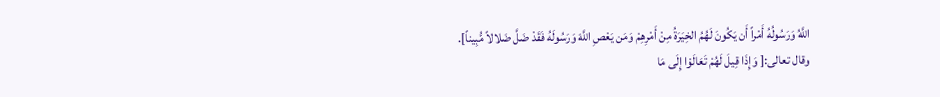اللَّهُ وَرَسُولُهُ أَمْراً أَن يَكُونَ لَهُمُ الخِيَرَةُ مِنْ أَمْرِهِمْ وَمَن يَعْصِ اللَّهَ وَرَسُولَهُ فَقَدْ ضَلَّ ضَلالاً مُّبِيناً].
وقال تعالى:[ وَإِذَا قِيلَ لَهُمْ تَعَالَوْا إِلَى مَا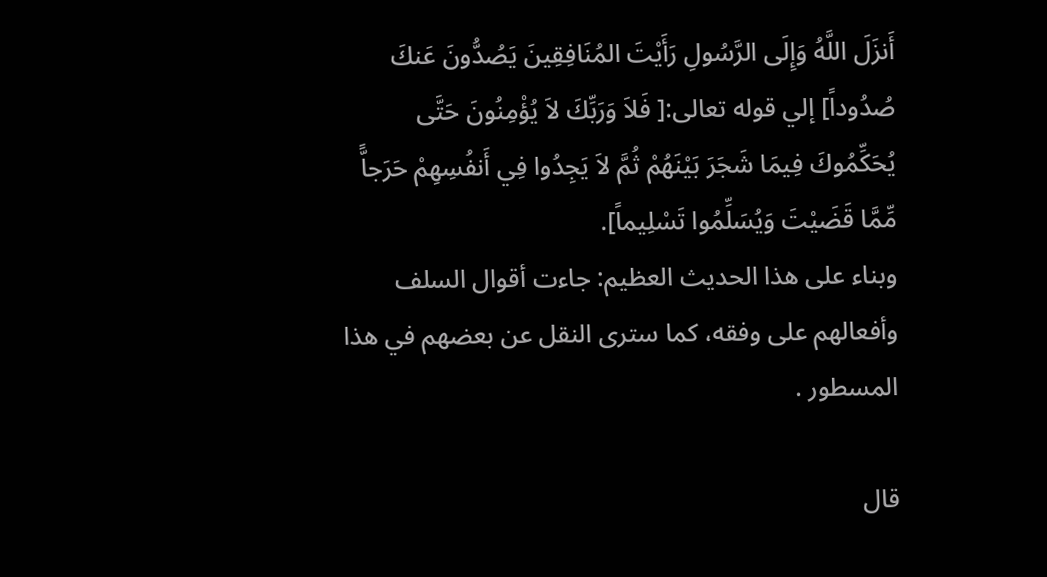أَنزَلَ اللَّهُ وَإِلَى الرَّسُولِ رَأَيْتَ المُنَافِقِينَ يَصُدُّونَ عَنكَ صُدُوداً] إلي قوله تعالى:[ فَلاَ وَرَبِّكَ لاَ يُؤْمِنُونَ حَتَّى يُحَكِّمُوكَ فِيمَا شَجَرَ بَيْنَهُمْ ثُمَّ لاَ يَجِدُوا فِي أَنفُسِهِمْ حَرَجاًّ مِّمَّا قَضَيْتَ وَيُسَلِّمُوا تَسْلِيماً].
وبناء على هذا الحديث العظيم: جاءت أقوال السلف وأفعالهم على وفقه، كما سترى النقل عن بعضهم في هذا المسطور .

قال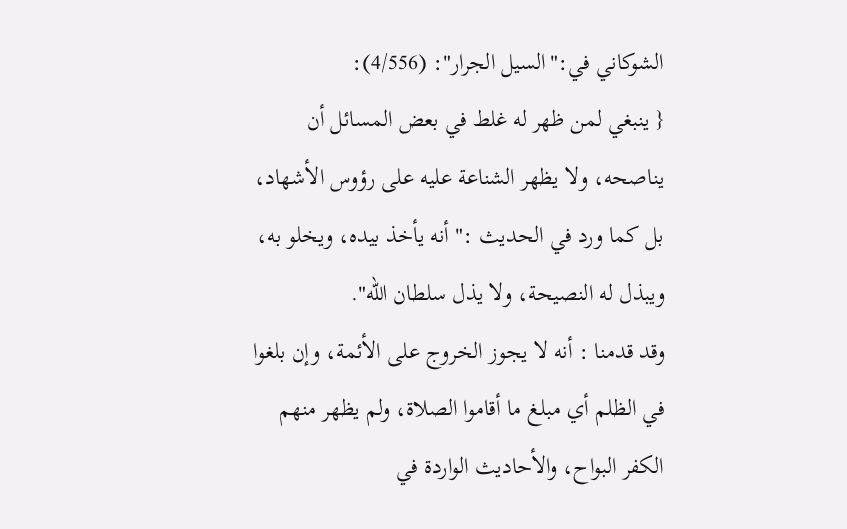الشوكاني في:"السيل الجرار": (4/556):
{ ينبغي لمن ظهر له غلط في بعض المسائل أن يناصحه، ولا يظهر الشناعة عليه على رؤوس الأشهاد، بل كما ورد في الحديث :" أنه يأخذ بيده، ويخلو به، ويبذل له النصيحة، ولا يذل سلطان الله".
وقد قدمنا : أنه لا يجوز الخروج على الأئمة، وإن بلغوا في الظلم أي مبلغ ما أقاموا الصلاة، ولم يظهر منهم الكفر البواح، والأحاديث الواردة في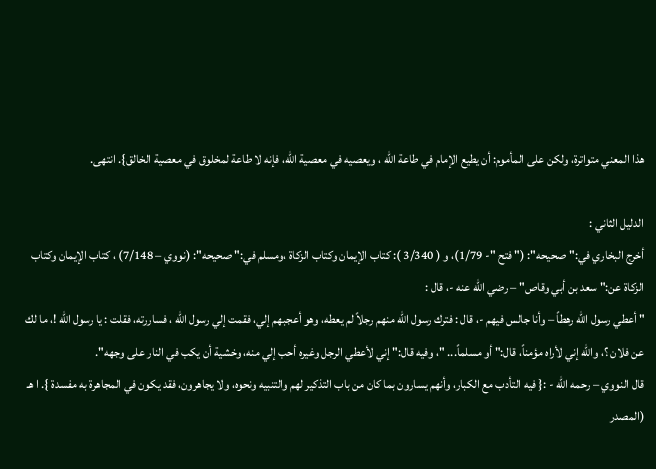هذا المعني متواترة، ولكن على المأموم: أن يطيع الإمام في طاعة الله ، ويعصيه في معصية الله، فإنه لا طاعة لمخلوق في معصية الخالق}. انتهى.

الدليل الثاني :
أخرج البخاري في:" صحيحه": (" فتح "- 1/79)، و ( 3/340 ): كتاب الإيمان وكتاب الزكاة ،ومسلم في:" صحيحه": (نووي – 7/148) ، كتاب الإيمان وكتاب الزكاة عن:" سعد بن أبي وقاص" – رضي الله عنه -، قال :
" أعطي رسول الله رهطاً – وأنا جالس فيهم -، قال : فترك رسول الله منهم رجلاً لم يعطه، وهو أعجبهم إلي، فقمت إلي رسول الله ، فساررته، فقلت : يا رسول الله !، ما لك عن فلان ؟، والله إني لأراه مؤمناً، قال:" أو مسلماً... "، وفيه قال:" إني لأعطي الرجل وغيره أحب إلي منه، وخشية أن يكب في النار على وجهه".
قال النووي – رحمه الله - :{ فيه التأدب مع الكبار، وأنهم يسارون بما كان من باب التذكير لهم والتنبيه ونحوه، ولا يجاهرون، فقد يكون في المجاهرة به مفسدة }. ا هـ (المصدر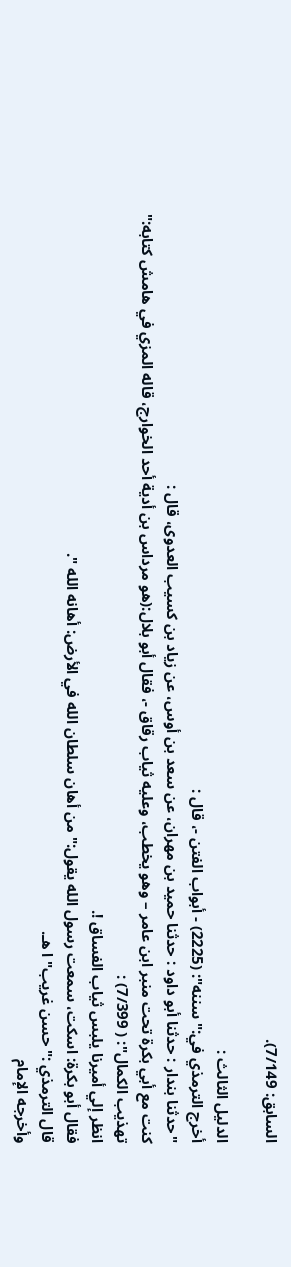السابق: 7/149).

الدليل الثالث :
أخرج الترمذي في:" سننه": (2225) - أبواب الفتن -، قال :
"حدثنا بندار : حدثنا أبو داود : حدثنا حميد بن مهران، عن سعد بن أوس، عن زياد بن كسيب العدوى، قال :
كنت مع أبي بكرة تحت منبر ابن عامر – وهو يخطب، وعليه ثياب رقاق -، فقال أبو بلال:(هو مرداس بن أدية أحد الخوارج، قاله المزي في هامش كتابه:" تهذيب الكمال": ( 7/399) :
انظر إلي أميرنا يلبس ثياب الفساق !.
فقال أبو بكرة: اسكت، سمعت رسول الله يقول:" من أهان سلطان الله في الأرض: أهانه الله ".
قال الترمذي :" حسن غريب" ا هـ.
وأخرجه الإمام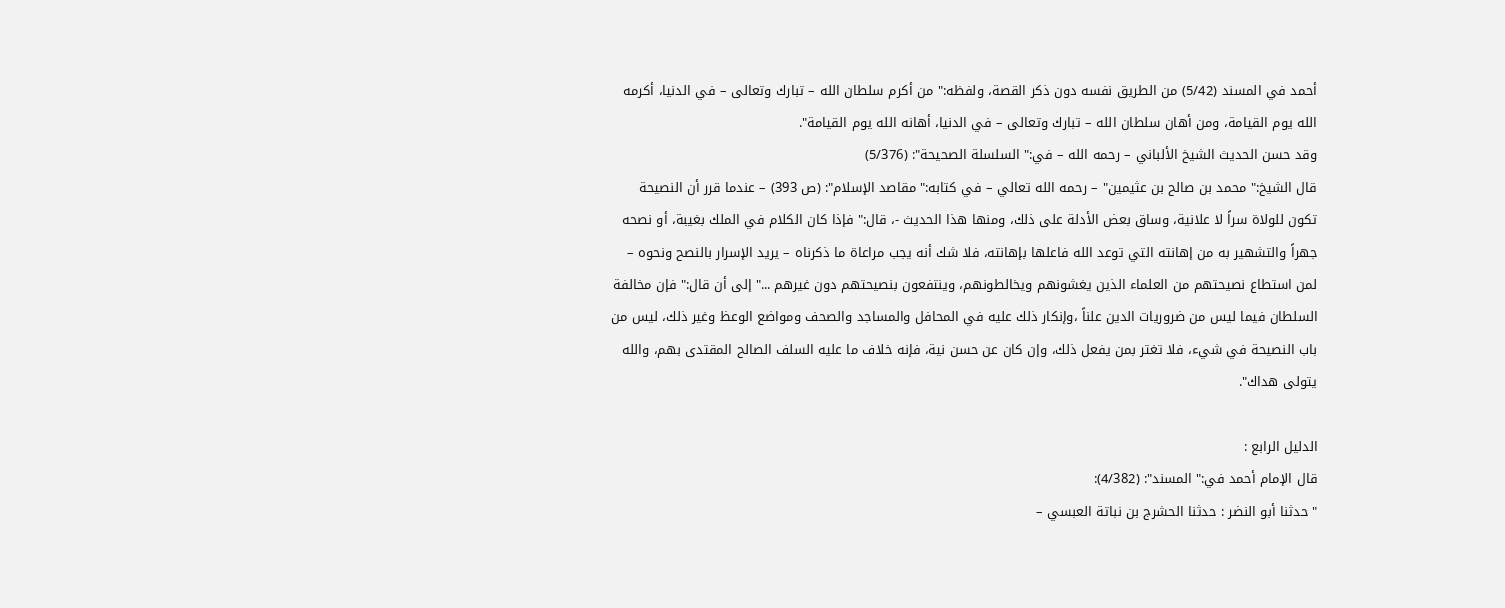أحمد في المسند (5/42) من الطريق نفسه دون ذكر القصة، ولفظه:" من أكرم سلطان الله – تبارك وتعالى – في الدنيا، أكرمه الله يوم القيامة، ومن أهان سلطان الله – تبارك وتعالى – في الدنيا، أهانه الله يوم القيامة".
وقد حسن الحديث الشيخ الألباني – رحمه الله – في:" السلسلة الصحيحة": (5/376)
قال الشيخ:" محمد بن صالح بن عثيمين" – رحمه الله تعالي – في كتابه:" مقاصد الإسلام": (ص 393) – عندما قرر أن النصيحة تكون للولاة سراً لا علانية، وساق بعض الأدلة على ذلك، ومنها هذا الحديث -، قال:" فإذا كان الكلام في الملك بغيبة، أو نصحه جهراً والتشهير به من إهانته التي توعد الله فاعلها بإهانته، فلا شك أنه يجب مراعاة ما ذكرناه – يريد الإسرار بالنصح ونحوه – لمن استطاع نصيحتهم من العلماء الذين يغشونهم ويخالطونهم، وينتفعون بنصيحتهم دون غيرهم ..." إلى أن قال:" فإن مخالفة السلطان فيما ليس من ضروريات الدين علناً ،وإنكار ذلك عليه في المحافل والمساجد والصحف ومواضع الوعظ وغير ذلك، ليس من باب النصيحة في شيء، فلا تغتر بمن يفعل ذلك، وإن كان عن حسن نية، فإنه خلاف ما عليه السلف الصالح المقتدى بهم، والله يتولى هداك".

الدليل الرابع :
قال الإمام أحمد في:" المسند": (4/382):
" حدثنا أبو النضر : حدثنا الحشرج بن نباتة العبسي –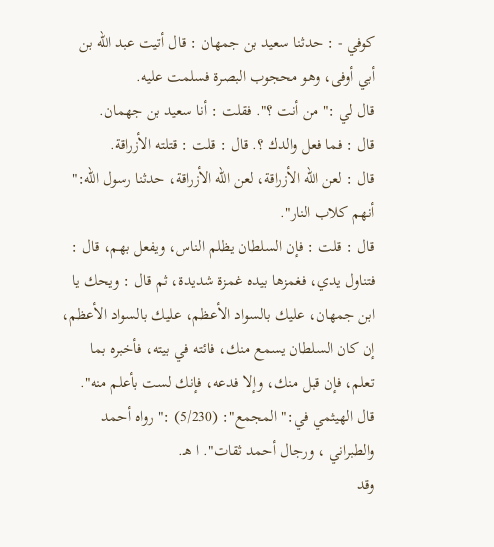كوفي - : حدثنا سعيد بن جمهان : قال أتيت عبد الله بن أبي أوفى، وهو محجوب البصرة فسلمت عليه.
قال لي :" من أنت ؟". فقلت : أنا سعيد بن جهمان.
قال : فما فعل والدك ؟. قال : قلت : قتلته الأزراقة.
قال : لعن الله الأزراقة، لعن الله الأزراقة، حدثنا رسول الله:" أنهم كلاب النار".
قال : قلت : فإن السلطان يظلم الناس، ويفعل بهم، قال : فتناول يدي، فغمزها بيده غمزة شديدة، ثم قال : ويحك يا ابن جمهان، عليك بالسواد الأعظم، عليك بالسواد الأعظم، إن كان السلطان يسمع منك، فائته في بيته، فأخبره بما تعلم، فإن قبل منك، وإلا فدعه، فإنك لست بأعلم منه".
قال الهيثمي في:" المجمع": (5/230) :" رواه أحمد والطبراني ، ورجال أحمد ثقات". ا هـ.
وقد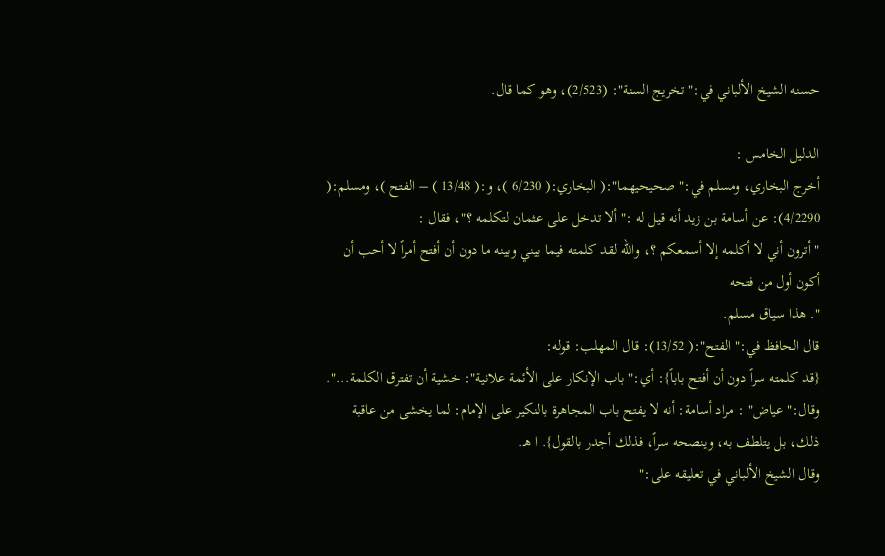حسنه الشيخ الألباني في:" تخريج السنة": (2/523)، وهو كما قال.

الدليل الخامس :
أخرج البخاري، ومسلم في:" صحيحيهما":( البخاري:( 6/230 )، و:( 13/48 ) – الفتح )، ومسلم:( 4/2290): عن أسامة بن زيد أنه قيل له :" ألا تدخل على عثمان لتكلمه ؟"، فقال :
" أترون أني لا أكلمه إلا أسمعكم ؟، والله لقد كلمته فيما بيني وبينه ما دون أن أفتح أمراً لا أحب أن أكون أول من فتحه
". هذا سياق مسلم.
قال الحافظ في:" الفتح":( 13/52): قال المهلب: قوله:
{قد كلمته سراً دون أن أفتح باباً}: أي:" باب الإنكار على الأئمة علانية": خشية أن تفترق الكلمة...".
وقال:" عياض" : مراد أسامة: أنه لا يفتح باب المجاهرة بالنكير على الإمام: لما يخشى من عاقبة ذلك، بل يتلطف به، وينصحه سراً، فذلك أجدر بالقول}. ا هـ.
وقال الشيخ الألباني في تعليقه على:"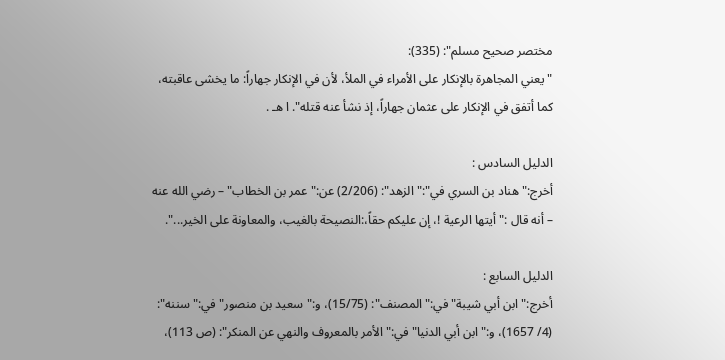مختصر صحيح مسلم": (335):
" يعني المجاهرة بالإنكار على الأمراء في الملأ، لأن في الإنكار جهاراً: ما يخشى عاقبته، كما أتفق في الإنكار على عثمان جهاراً، إذ نشأ عنه قتله". ا هـ .

الدليل السادس :
أخرج:" هناد بن السري في":" الزهد": (2/206) عن:" عمر بن الخطاب" – رضي الله عنه – أنه قال :" أيتها الرعية !، إن عليكم حقاً،:النصيحة بالغيب، والمعاونة على الخير...".

الدليل السابع :
أخرج:" ابن أبي شيبة" في:" المصنف": (15/75)، و:"سعيد بن منصور" في:" سننه": (4/ 1657)، و:"ابن أبي الدنيا" في:" الأمر بالمعروف والنهي عن المنكر": (ص 113)،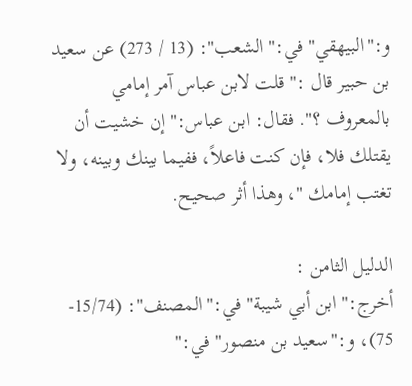و:"البيهقي" في:" الشعب": (13 / 273) عن سعيد بن حبير قال :" قلت لابن عباس آمر إمامي بالمعروف ؟". فقال: ابن عباس:" إن خشيت أن يقتلك فلا، فإن كنت فاعلاً، ففيما بينك وبينه، ولا تغتب إمامك "، وهذا أثر صحيح.

الدليل الثامن :
أخرج:" ابن أبي شيبة" في:"المصنف": (15/74- 75)، و:"سعيد بن منصور" في:"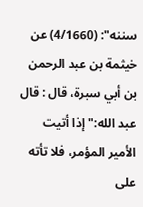سننه": (4/1660) عن خيثمة بن عبد الرحمن بن أبي سبرة، قال : قال عبد الله:" إذا أتيت الأمير المؤمر، فلا تأته على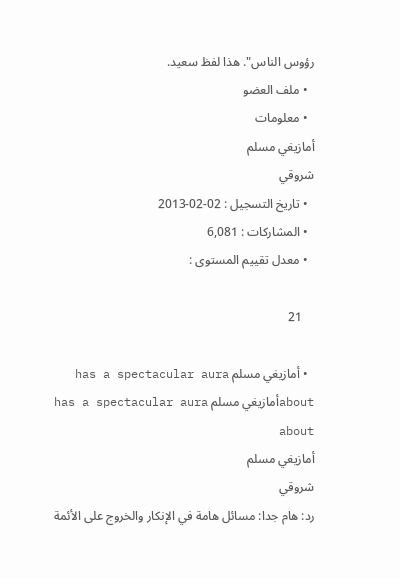رؤوس الناس". هذا لفظ سعيد.
  • ملف العضو
  • معلومات
أمازيغي مسلم
شروقي
  • تاريخ التسجيل : 02-02-2013
  • المشاركات : 6,081
  • معدل تقييم المستوى :

    21

  • أمازيغي مسلم has a spectacular aura aboutأمازيغي مسلم has a spectacular aura about
أمازيغي مسلم
شروقي
رد: هام جدا: مسائل هامة في الإنكار والخروج على الأئمة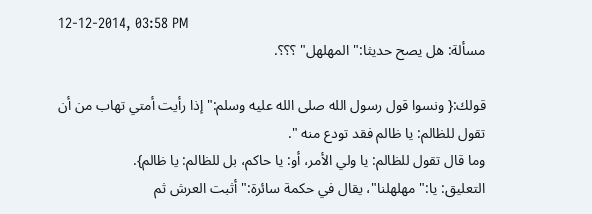12-12-2014, 03:58 PM
مسألة: هل يصح حديثا:" المهلهل" ؟؟؟.

قولك:{ ونسوا قول رسول الله صلى الله عليه وسلم:" إذا رأيت أمتي تهاب من أن تقول للظالم: يا ظالم فقد تودع منه ".
وما قال تقول للظالم: يا ولي الأمر، أو: يا حاكم، بل للظالم: يا ظالم}.
التعليق: يا:" مهلهلنا"، يقال في حكمة سائرة:" أثبت العرش ثم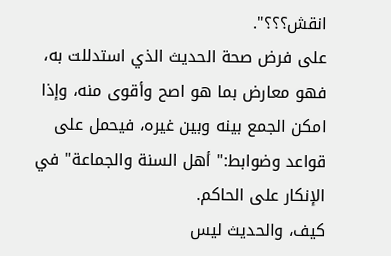انقش؟؟؟".
على فرض صحة الحديث الذي استدللت به، فهو معارض بما هو اصح وأقوى منه، وإذا امكن الجمع بينه وبين غيره، فيحمل على قواعد وضوابط:" أهل السنة والجماعة" في الإنكار على الحاكم.
كيف، والحديث ليس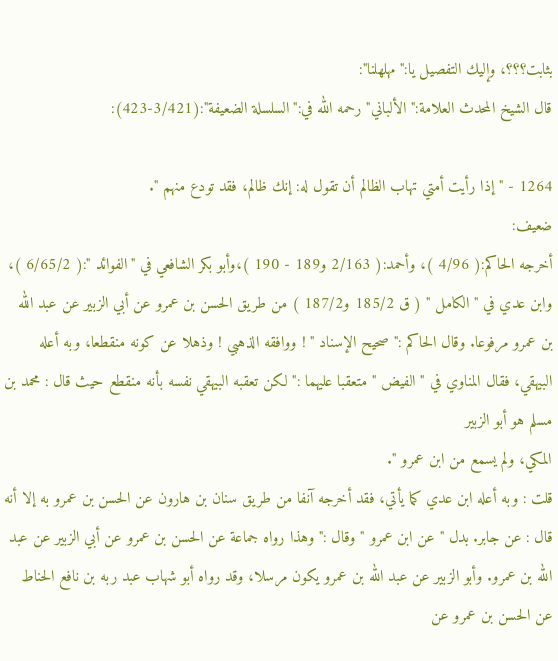بثابت؟؟؟، وإليك التفصيل يا:" مهلهلنا":
قال الشيخ المحدث العلامة:" الألباني" رحمه الله في:"السلسلة الضعيفة":(3/421-423):

1264 - " إذا رأيت أمتي تهاب الظالم أن تقول له: إنك ظالم، فقد تودع منهم ".
ضعيف:
أخرجه الحاكم:( 4/96 )، وأحمد:( 2/163 و189 - 190 )،وأبو بكر الشافعي في "الفوائد ":( 6/65/2 )، وابن عدي في " الكامل " ( ق 185/2 و187/2 ) من طريق الحسن بن عمرو عن أبي الزبير عن عبد الله بن عمرو مرفوعا. وقال الحاكم :" صحيح الإسناد " ! ووافقه الذهبي ! وذهلا عن كونه منقطعا، وبه أعله
البيهقي، فقال المناوي في " الفيض " متعقبا عليهما :" لكن تعقبه البيهقي نفسه بأنه منقطع حيث قال : محمد بن مسلم هو أبو الزبير
المكي، ولم يسمع من ابن عمرو ".
قلت : وبه أعله ابن عدي كما يأتي، فقد أخرجه آنفا من طريق سنان بن هارون عن الحسن بن عمرو به إلا أنه قال : عن جابر. بدل " عن ابن عمرو " وقال :" وهذا رواه جماعة عن الحسن بن عمرو عن أبي الزبير عن عبد الله بن عمرو. وأبو الزبير عن عبد الله بن عمرو يكون مرسلا، وقد رواه أبو شهاب عبد ربه بن نافع الحناط عن الحسن بن عمرو عن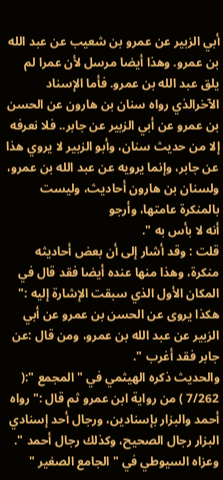أبي الزبير عن عمرو بن شعيب عن عبد الله بن عمرو. وهذا أيضا مرسل لأن عمرا لم يلق عبد الله بن عمرو. فأما الإسناد الآخرالذي رواه سنان بن هارون عن الحسن بن عمرو عن أبي الزبير عن جابر.. فلا نعرفه إلا من حديث سنان، وأبو الزبير لا يروي هذا عن جابر، وإنما يرويه عن عبد الله بن عمرو، ولسنان بن هارون أحاديث، وليست بالمنكرة عامتها، وأرجو
أنه لا بأس به ".
قلت : وقد أشار إلى أن بعض أحاديثه منكرة، وهذا منها عنده أيضا فقد قال في المكان الأول الذي سبقت الإشارة إليه :" هكذا يروى عن الحسن بن عمرو عن أبي الزبير عن عبد الله بن عمرو، ومن قال :عن جابر فقد أغرب ".
والحديث ذكره الهيثمي في " المجمع ":( 7/262 ) من رواية ابن عمرو ثم قال :" رواه أحمد والبزار بإسنادين، ورجال أحد إسنادي البزار رجال الصحيح، وكذلك رجال أحمد ".
وعزاه السيوطي في " الجامع الصغير "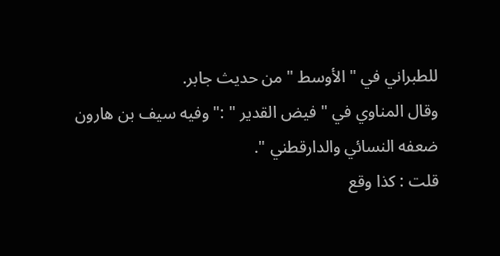للطبراني في " الأوسط " من حديث جابر.
وقال المناوي في " فيض القدير " :" وفيه سيف بن هارون ضعفه النسائي والدارقطني ".
قلت : كذا وقع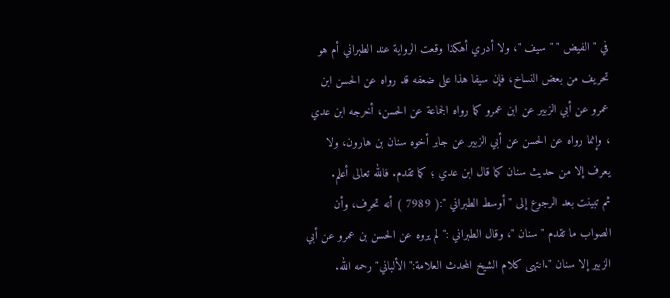في " الفيض " " سيف "، ولا أدري أهكذا وقعت الرواية عند الطبراني أم هو تحريف من بعض النساخ، فإن سيفا هذا على ضعفه قد رواه عن الحسن ابن عمرو عن أبي الزبير عن ابن عمرو كما رواه الجماعة عن الحسن، أخرجه ابن عدي
، وإنما رواه عن الحسن عن أبي الزبير عن جابر أخوه سنان بن هارون، ولا يعرف إلا من حديث سنان كما قال ابن عدي ؛ كما تقدم. فالله تعالى أعلم.
ثم تبينت بعد الرجوع إلى " أوسط الطبراني ":( 7989 ) أنه تحرف، وأن الصواب ما تقدم " سنان "، وقال الطبراني :" لم يروه عن الحسن بن عمرو عن أبي الزبير إلا سنان ".انتهى كلام الشيخ المحدث العلامة:" الألباني" رحمه الله.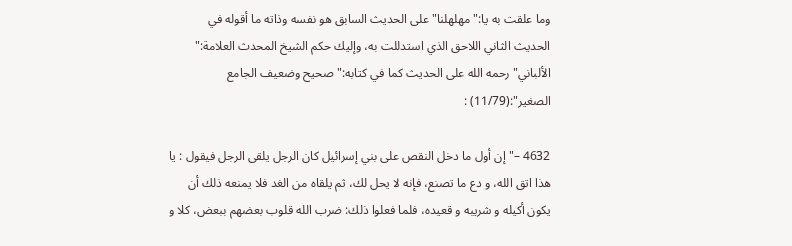وما علقت به يا:" مهلهلنا" على الحديث السابق هو نفسه وذاته ما أقوله في الحديث الثاني اللاحق الذي استدللت به، وإليك حكم الشيخ المحدث العلامة:" الألباني" رحمه الله على الحديث كما في كتابه:" صحيح وضعيف الجامع الصغير":(11/79) :

4632 –" إن أول ما دخل النقص على بني إسرائيل كان الرجل يلقى الرجل فيقول : يا هذا اتق الله، و دع ما تصنع، فإنه لا يحل لك، ثم يلقاه من الغد فلا يمنعه ذلك أن يكون أكيله و شريبه و قعيده، فلما فعلوا ذلك: ضرب الله قلوب بعضهم ببعض، كلا و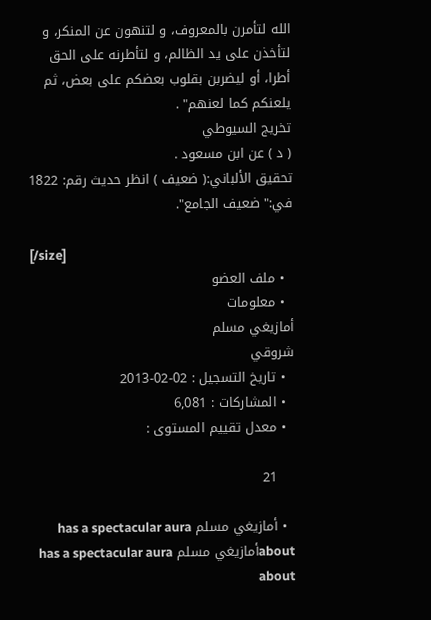الله لتأمرن بالمعروف، و لتنهون عن المنكر، و لتأخذن على يد الظالم، و لتأطرنه على الحق أطرا، أو ليضربن بقلوب بعضكم على بعض، ثم يلعنكم كما لعنهم" .
تخريج السيوطي
( د ) عن ابن مسعود .
تحقيق الألباني:( ضعيف ) انظر حديث رقم: 1822 في:" ضعيف الجامع".

[/size]
  • ملف العضو
  • معلومات
أمازيغي مسلم
شروقي
  • تاريخ التسجيل : 02-02-2013
  • المشاركات : 6,081
  • معدل تقييم المستوى :

    21

  • أمازيغي مسلم has a spectacular aura aboutأمازيغي مسلم has a spectacular aura about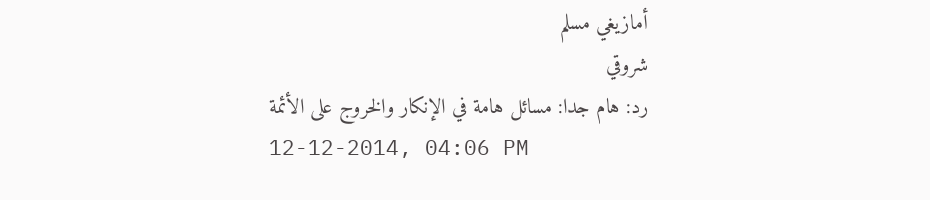أمازيغي مسلم
شروقي
رد: هام جدا: مسائل هامة في الإنكار والخروج على الأئمة
12-12-2014, 04:06 PM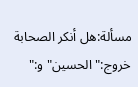مسألة:هل أنكر الصحابة خروج:" الحسين" و:"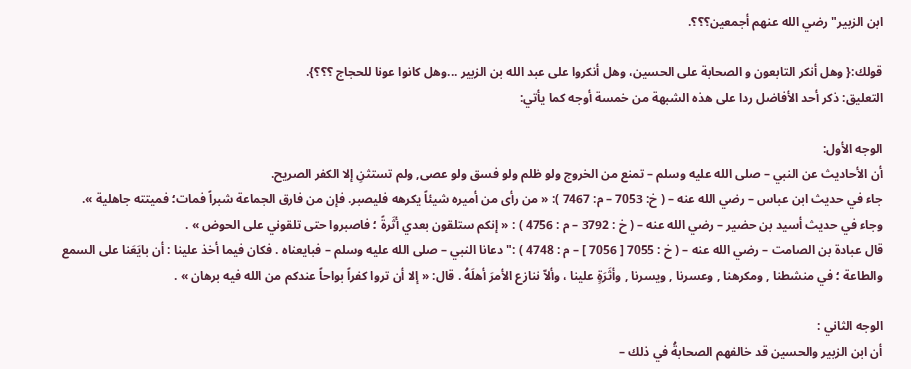ابن الزبير" رضي الله عنهم أجمعين؟؟؟.

قولك:{ وهل أنكر التابعون و الصحابة على الحسين، وهل أنكروا على عبد الله بن الزبير ...وهل كانوا عونا للحجاج ؟؟؟}.
التعليق: ذكر أحد الأفاضل ردا على هذه الشبهة من خمسة أوجه كما يأتي:

الوجه الأول:
أن الأحاديث عن النبي – صلى الله عليه وسلم – تمنع من الخروج ولو ظلم ولو فسق ولو عصى, ولم تستثنِ إلا الكفر الصريح.
جاء في حديث ابن عباس – رضي الله عنه – ( خ: 7053 – م: 7467 ): « من رأى من أميره شيئاً يكرهه فليصبر. فإن من فارق الجماعة شبراً فمات؛ فميتته جاهلية ».
وجاء في حديث أسيد بن حضير – رضي الله عنه – ( خ : 3792 – م : 4756 ) : « إنكم ستلقون بعدي أثَرةً ؛ فاصبروا حتى تلقوني على الحوض » .
قال عبادة بن الصامت – رضي الله عنه – ( خ : 7055 [ 7056 ] – م : 4748 ) :" دعانا النبي – صلى الله عليه وسلم – فبايعناه . فكان فيما أخذ علينا : أن بايَعَنا على السمع والطاعة ؛ في منشطنا , ومكرهنا , وعسرنا , ويسرنا , وأثَرَةٍ علينا ، وألاّ ننازع الأمرَ أهلَهُ . قال: « إلا أن تروا كفراً بواحاً عندكم من الله فيه برهان » .

الوجه الثاني :
أن ابن الزبير والحسين قد خالفهم الصحابةُ في ذلك –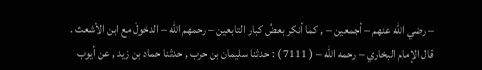– رضي الله عنهم – أجمعين – , كما أنكر بعضُ كبار التابعين – رحمهم الله – الدخولَ مع ابن الأشعث .
قال الإمام البخاري – رحمه الله – ( 7111 ) : حدثنا سليمان بن حرب , حدثنا حماد بن زيد , عن أيوب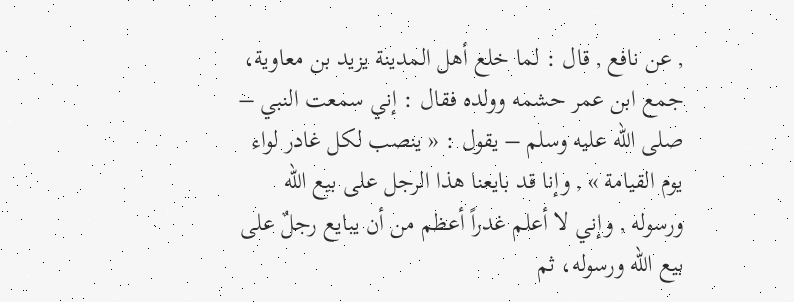, عن نافع , قال : لما خلع أهل المدينة يزيد بن معاوية، جمع ابن عمر حشمه وولده فقال : إني سمعت النبي – صلى الله عليه وسلم – يقول : « ينصب لكل غادر لواء يوم القيامة » , وإنا قد بايعنا هذا الرجل على بيع الله ورسوله , وإني لا أعلم غدراً أعظم من أن يبايع رجلٌ على بيع الله ورسوله، ثم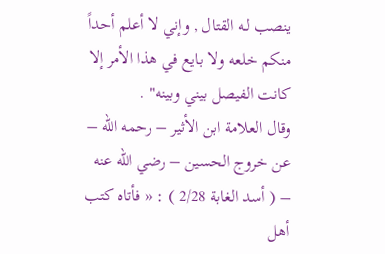ينصب لـه القتال , وإني لا أعلم أحداً منكم خلعه ولا بايع في هذا الأمر إلا كانت الفيصل بيني وبينه" .
وقال العلامة ابن الأثير – رحمه الله – عن خروج الحسين – رضي الله عنه – ( أسد الغابة 2/28 ) : « فأتاه كتب أهل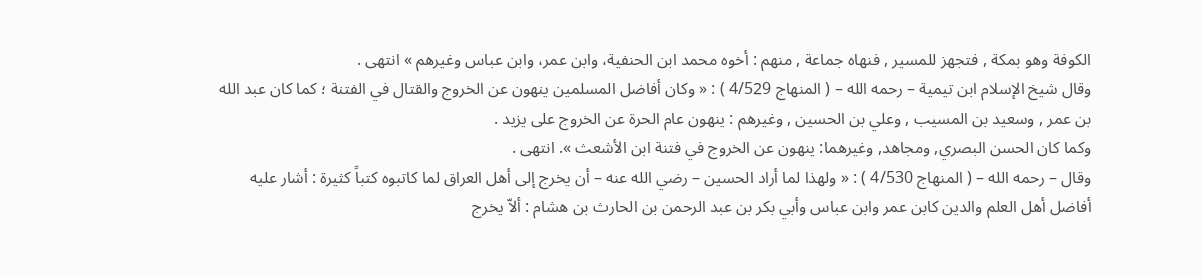الكوفة وهو بمكة , فتجهز للمسير , فنهاه جماعة , منهم : أخوه محمد ابن الحنفية، وابن عمر، وابن عباس وغيرهم » انتهى .
وقال شيخ الإسلام ابن تيمية – رحمه الله – ( المنهاج 4/529 ) : « وكان أفاضل المسلمين ينهون عن الخروج والقتال في الفتنة ؛ كما كان عبد الله بن عمر , وسعيد بن المسيب , وعلي بن الحسين , وغيرهم : ينهون عام الحرة عن الخروج على يزيد .
وكما كان الحسن البصري, ومجاهد, وغيرهما: ينهون عن الخروج في فتنة ابن الأشعث ». انتهى .
وقال – رحمه الله – ( المنهاج 4/530 ) : « ولهذا لما أراد الحسين – رضي الله عنه – أن يخرج إلى أهل العراق لما كاتبوه كتباً كثيرة : أشار عليه أفاضل أهل العلم والدين كابن عمر وابن عباس وأبي بكر بن عبد الرحمن بن الحارث بن هشام : ألاّ يخرج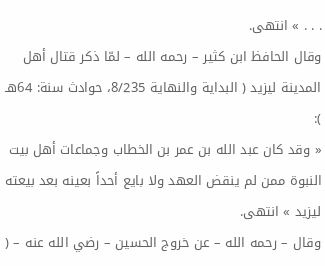. . . » انتهى.
وقال الحافظ ابن كثير – رحمه الله – لمّا ذكر قتال أهل المدينة ليزيد ( البداية والنهاية 8/235، حوادث سنة: 64هـ ):
« وقد كان عبد الله بن عمر بن الخطاب وجماعات أهل بيت النبوة ممن لم ينقض العهد ولا بايع أحداً بعينه بعد بيعته ليزيد » انتهى.
وقال – رحمه الله – عن خروج الحسين – رضي الله عنه – (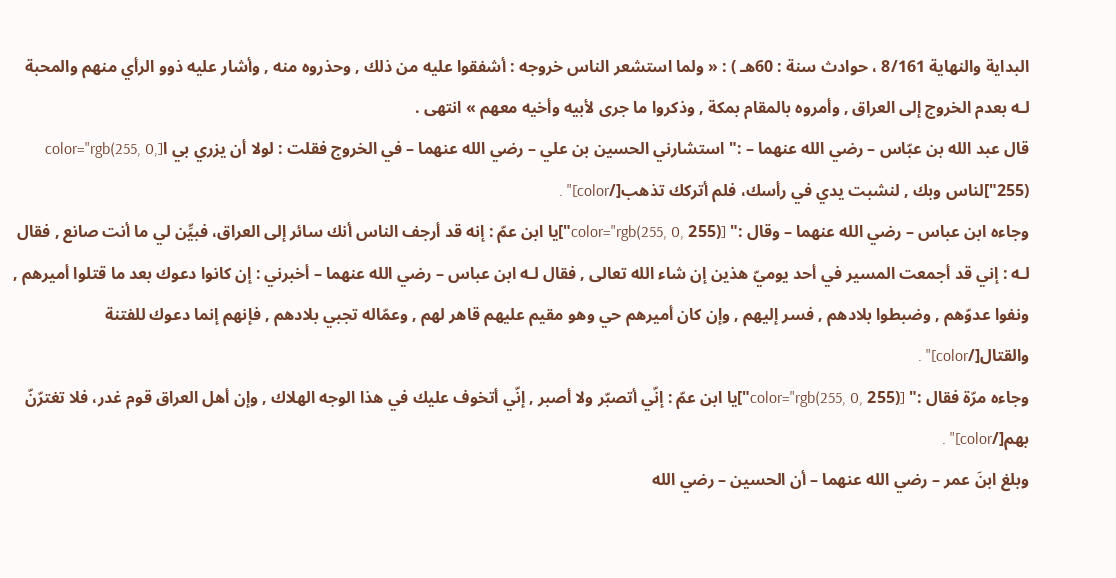البداية والنهاية 8/161 ، حوادث سنة : 60هـ ) : « ولما استشعر الناس خروجه : أشفقوا عليه من ذلك , وحذروه منه , وأشار عليه ذوو الرأي منهم والمحبة لـه بعدم الخروج إلى العراق , وأمروه بالمقام بمكة , وذكروا ما جرى لأبيه وأخيه معهم » انتهى .
قال عبد الله بن عبّاس – رضي الله عنهما – :" استشارني الحسين بن علي – رضي الله عنهما – في الخروج فقلت : لولا أن يزري بي ا[color="rgb(255, 0, 255)"]لناس وبك , لنشبت يدي في رأسك، فلم أتركك تذهب[/color]" .
وجاءه ابن عباس – رضي الله عنهما – وقال :" [color="rgb(255, 0, 255)"]يا ابن عمّ : إنه قد أرجف الناس أنك سائر إلى العراق، فبيِّن لي ما أنت صانع , فقال لـه : إني قد أجمعت المسير في أحد يوميّ هذين إن شاء الله تعالى , فقال لـه ابن عباس – رضي الله عنهما – أخبرني : إن كانوا دعوك بعد ما قتلوا أميرهم , ونفوا عدوّهم , وضبطوا بلادهم , فسر إليهم , وإن كان أميرهم حي وهو مقيم عليهم قاهر لهم , وعمّاله تجبي بلادهم , فإنهم إنما دعوك للفتنة والقتال[/color]" .
وجاءه مرّة فقال :" [color="rgb(255, 0, 255)"]يا ابن عمّ : إنّي أتصبّر ولا أصبر , إنّي أتخوف عليك في هذا الوجه الهلاك , وإن أهل العراق قوم غدر، فلا تغترّنّ بهم[/color]" .
وبلغ ابنَ عمر – رضي الله عنهما – أن الحسين – رضي الله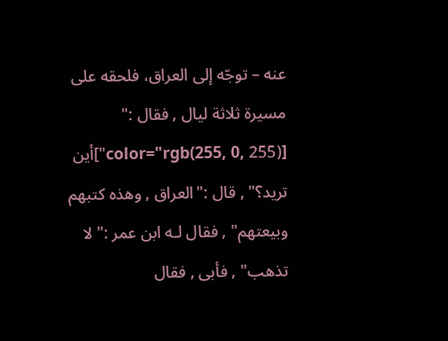عنه – توجّه إلى العراق، فلحقه على مسيرة ثلاثة ليال , فقال :" [color="rgb(255, 0, 255)"]أين تريد؟" , قال :"العراق , وهذه كتبهم وبيعتهم" , فقال لـه ابن عمر :" لا تذهب" , فأبى , فقال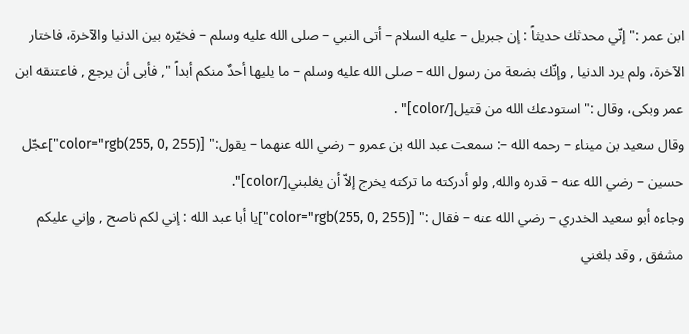ابن عمر :" إنّي محدثك حديثاً : إن جبريل – عليه السلام – أتى النبي – صلى الله عليه وسلم – فخيّره بين الدنيا والآخرة، فاختار الآخرة، ولم يرد الدنيا , وإنّك بضعة من رسول الله – صلى الله عليه وسلم – ما يليها أحدٌ منكم أبداً ", فأبى أن يرجع , فاعتنقه ابن عمر وبكى، وقال :" استودعك الله من قتيل[/color]" .
وقال سعيد بن ميناء – رحمه الله –: سمعت عبد الله بن عمرو – رضي الله عنهما – يقول:" [color="rgb(255, 0, 255)"]عجّل حسين – رضي الله عنه – قدره والله, ولو أدركته ما تركته يخرج إلاّ أن يغلبني[/color]".
وجاءه أبو سعيد الخدري – رضي الله عنه – فقال :" [color="rgb(255, 0, 255)"]يا أبا عبد الله : إني لكم ناصح , وإني عليكم مشفق , وقد بلغني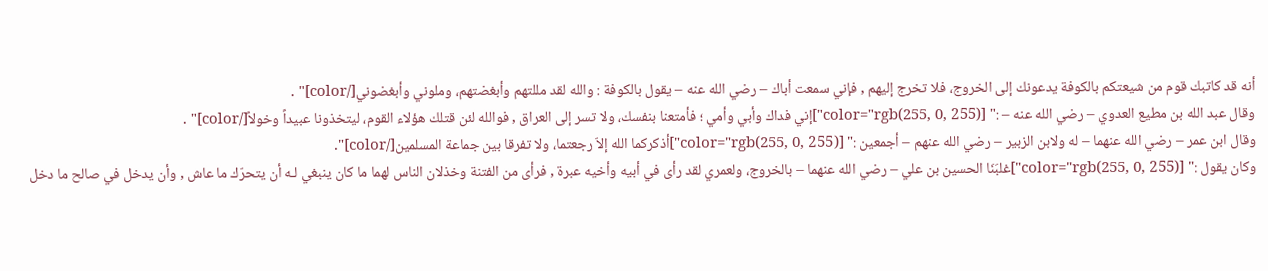أنه قد كاتبك قوم من شيعتكم بالكوفة يدعونك إلى الخروج، فلا تخرج إليهم , فإني سمعت أباك – رضي الله عنه – يقول بالكوفة : والله لقد مللتهم وأبغضتهم، وملوني وأبغضوني[/color]" .
وقال عبد الله بن مطيع العدوي – رضي الله عنه – :" [color="rgb(255, 0, 255)"]إني فداك وأبي وأمي ؛ فأمتعنا بنفسك، ولا تسر إلى العراق , فوالله لئن قتلك هؤلاء القوم، ليتخذونا عبيداً وخولاً[/color]" .
وقال ابن عمر – رضي الله عنهما – له ولابن الزبير – رضي الله عنهم – أجمعين :" [color="rgb(255, 0, 255)"]أذكركما الله إلاّ رجعتما، ولا تفرقا بين جماعة المسلمين[/color]".
وكان يقول :" [color="rgb(255, 0, 255)"]غلبَنَا الحسين بن علي – رضي الله عنهما – بالخروج، ولعمري لقد رأى في أبيه وأخيه عبرة , فرأى من الفتنة وخذلان الناس لهما ما كان ينبغي لـه أن يتحرّك ما عاش , وأن يدخل في صالح ما دخل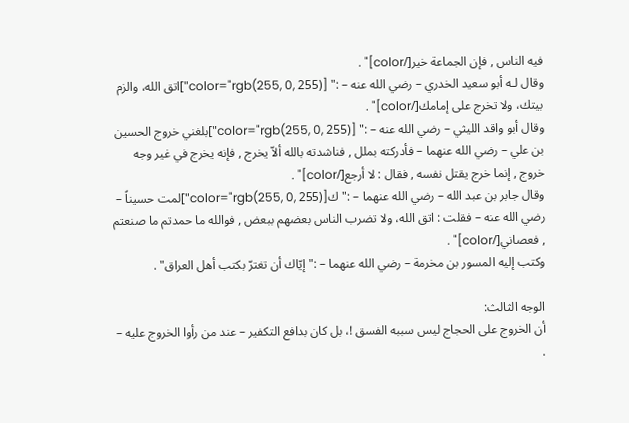فيه الناس , فإن الجماعة خير[/color]" .
وقال لـه أبو سعيد الخدري – رضي الله عنه – :" [color="rgb(255, 0, 255)"]اتق الله، والزم بيتك، ولا تخرج على إمامك[/color]" .
وقال أبو واقد الليثي – رضي الله عنه – :" [color="rgb(255, 0, 255)"]بلغني خروج الحسين بن علي – رضي الله عنهما – فأدركته بملل , فناشدته بالله ألاّ يخرج , فإنه يخرج في غير وجه خروج , إنما خرج يقتل نفسه , فقال : لا أرجع[/color]" .
وقال جابر بن عبد الله – رضي الله عنهما – :" ك[color="rgb(255, 0, 255)"]لمت حسيناً – رضي الله عنه – فقلت : اتق الله، ولا تضرب الناس بعضهم ببعض , فوالله ما حمدتم ما صنعتم , فعصاني[/color]" .
وكتب إليه المسور بن مخرمة – رضي الله عنهما – :" إيّاك أن تغترّ بكتب أهل العراق" .

الوجه الثالث:
أن الخروج على الحجاج ليس سببه الفسق !، بل كان بدافع التكفير – عند من رأوا الخروج عليه – .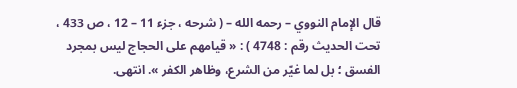قال الإمام النووي – رحمه الله – ( شرحه ، جزء 11 – 12 ، ص 433 ، تحت الحديث رقم : 4748 ) : « قيامهم على الحجاج ليس بمجرد الفسق ؛ بل لما غيّر من الشرع، وظاهر الكفر ». انتهى.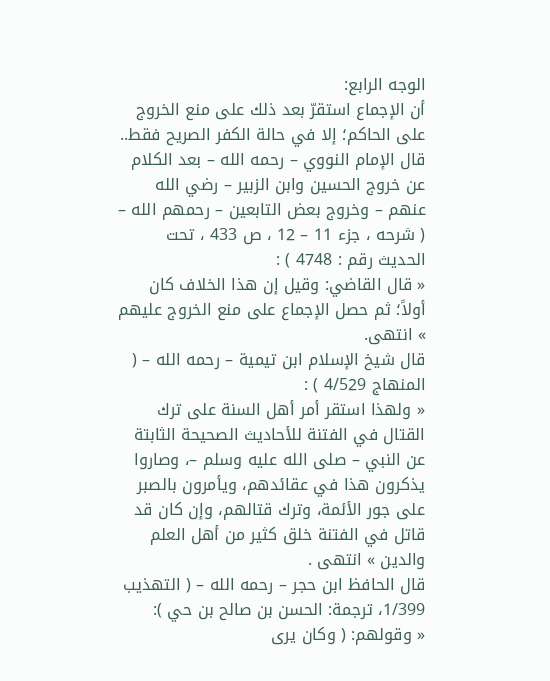الوجه الرابع:
أن الإجماع استقرّ بعد ذلك على منع الخروج على الحاكم؛ إلا في حالة الكفر الصريح فقط..
قال الإمام النووي – رحمه الله – بعد الكلام عن خروج الحسين وابن الزبير – رضي الله عنهم – وخروج بعض التابعين – رحمهم الله – ( شرحه ، جزء 11 – 12 ، ص 433 ، تحت الحديث رقم : 4748 ) :
« قال القاضي: وقيل إن هذا الخلاف كان أولاً؛ ثم حصل الإجماع على منع الخروج عليهم » انتهى.
قال شيخ الإسلام ابن تيمية – رحمه الله – ( المنهاج 4/529 ) :
« ولهذا استقر أمر أهل السنة على ترك القتال في الفتنة للأحاديث الصحيحة الثابتة عن النبي – صلى الله عليه وسلم –، وصاروا يذكرون هذا في عقائدهم، ويأمرون بالصبر على جور الأئمة، وترك قتالهم، وإن كان قد قاتل في الفتنة خلق كثير من أهل العلم والدين » انتهى .
قال الحافظ ابن حجر – رحمه الله – ( التهذيب 1/399، ترجمة: الحسن بن صالح بن حي ):
« وقولهم: ( وكان يرى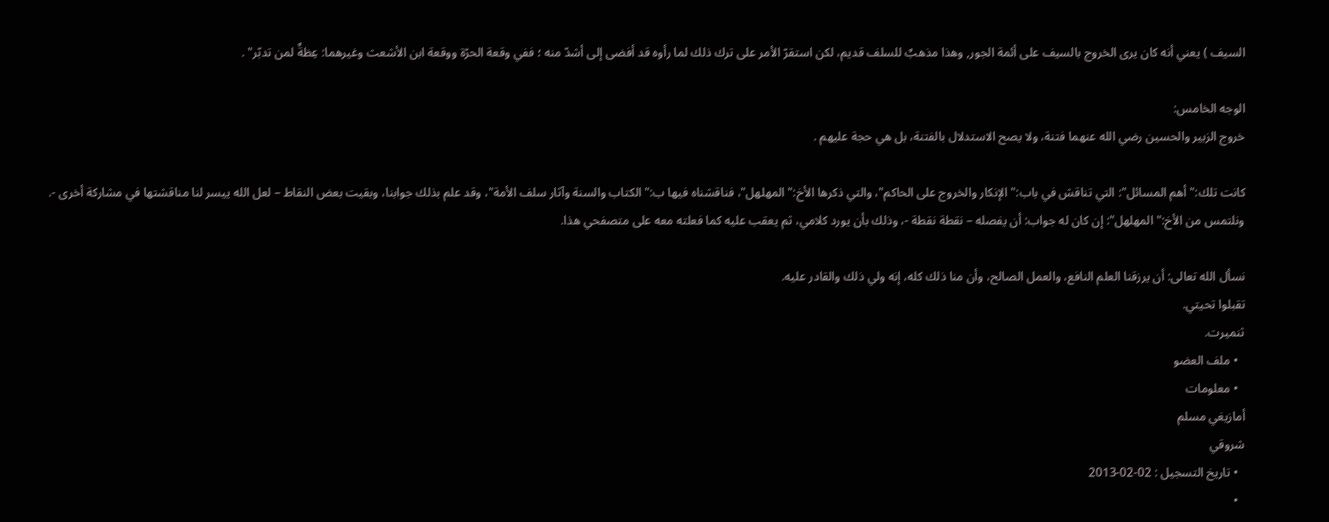السيف ) يعني أنه كان يرى الخروج بالسيف على أئمة الجور, وهذا مذهبٌ للسلف قديم، لكن استقرّ الأمر على ترك ذلك لما رأوه قد أفضى إلى أشدّ منه ؛ ففي وقعة الحرّة ووقعة ابن الأشعث وغيرهما: عِظةٌ لمن تدبّر" .

الوجه الخامس:
خروج الزبير والحسين رضي الله عنهما فتنة، ولا يصح الاستدلال بالفتنة، بل هي حجة عليهم .

كانت تلك:" أهم المسائل": التي تناقش في باب:" الإنكار والخروج على الحاكم"، والتي ذكرها الأخ:" المهلهل"، فناقشناه فيها ب:" الكتاب والسنة وآثار سلف الأمة"، وقد علم بذلك جوابنا، وبقيت بعض النقاط – لعل الله ييسر لنا مناقشتها في مشاركة أخرى -.
ونلتمس من الأخ:" المهلهل": إن كان له جواب: أن يفصله – نقطة نقطة -، وذلك بأن يورد كلامي، ثم يعقب عليه كما فعلته معه على متصفحي هذا.

نسأل الله تعالى: أن يرزقنا العلم النافع، والعمل الصالح، وأن منا ذلك كله، إنه ولي ذلك والقادر عليه.
تقبلوا تحيتي.
ثنميرت.
  • ملف العضو
  • معلومات
أمازيغي مسلم
شروقي
  • تاريخ التسجيل : 02-02-2013
  •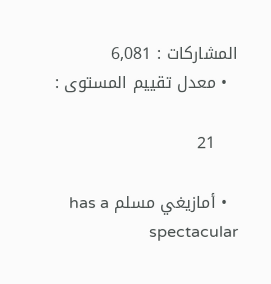المشاركات : 6,081
  • معدل تقييم المستوى :

    21

  • أمازيغي مسلم has a spectacular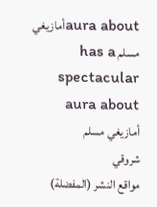aura aboutأمازيغي مسلم has a spectacular aura about
أمازيغي مسلم
شروقي
مواقع النشر (المفضلة)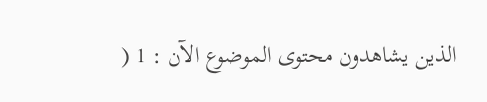الذين يشاهدون محتوى الموضوع الآن : 1 (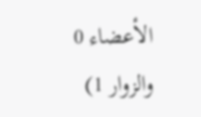الأعضاء 0 والزوار 1)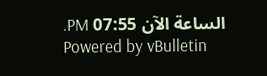الساعة الآن 07:55 PM.
Powered by vBulletin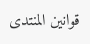قوانين المنتدى